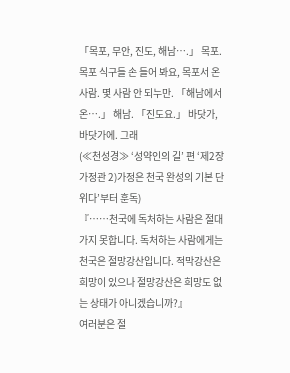「목포, 무안, 진도, 해남….」 목포. 목포 식구들 손 들어 봐요, 목포서 온 사람. 몇 사람 안 되누만. 「해남에서 온….」 해남. 「진도요.」 바닷가, 바닷가에. 그래
(≪천성경≫ ‘성약인의 길’ 편 ‘제2장 가정관 2)가정은 천국 완성의 기본 단위다’부터 훈독)
『……천국에 독처하는 사람은 절대 가지 못합니다. 독처하는 사람에게는 천국은 절망강산입니다. 적막강산은 희망이 있으나 절망강산은 희망도 없는 상태가 아니겠습니까?』
여러분은 절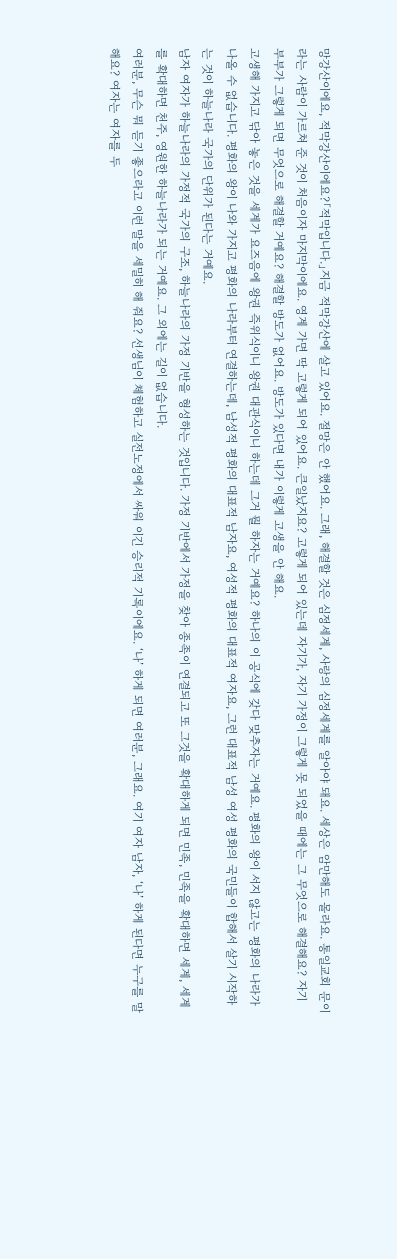망강산이에요, 적막강산이에요?「적막입니다.」지금 적막강산에 살고 있어요. 절망은 안 했어요. 그래, 해결할 것은 심정세계, 사랑의 심정세계를 알아야 돼요. 세상은 암만해도 몰라요. 통일교회 문이라는 사람이 가르쳐 준 것이 처음이자 마지막이에요. 영계 가면 딱 고렇게 되어 있어요. 큰일났지요? 고렇게 되어 있는데 자기가, 자기 가정이 그렇게 못 되었을 때에는 그 무엇으로 해결해요? 자기 부부가 그렇게 되면 무엇으로 해결할 거예요? 해결할 방도가 없어요. 방도가 있다면 내가 이렇게 고생을 안 해요.
고생해 가지고 닦아 놓은 것을 세계가 요즈음에 왕권 즉위식이니 왕권 대관식이니 하는데 그거 뭘 하자는 거예요? 하나의 이 공식에 갖다 맞추자는 거예요. 평화의 왕이 서지 않고는 평화의 나라가 나올 수 없습니다. 평화의 왕이 나와 가지고 평화의 나라부터 연결하는데, 남성적 평화의 대표적 남자요, 여성적 평화의 대표적 여자요, 그런 대표적 남성 여성 평화의 국민들이 합해서 살기 시작하는 것이 하늘나라 국가의 단위가 된다는 거예요.
남자 여자가 하늘나라의 가정적 국가의 구조, 하늘나라의 가정 기반을 형성하는 것입니다. 가정 기반에서 가정을 찾아 종족이 연결되고 또 그것을 확대하게 되면 민족, 민족을 확대하면 세계, 세계를 확대하면 천주, 영원한 하늘나라가 되는 거예요. 그 외에는 길이 없습니다.
여러분, 무슨 뭐 듣기 좋으라고 이런 말을 세밀히 해 줘요? 선생님이 체험하고 실전노정에서 싸워 이긴 승리적 기록이에요. ‘나’ 하게 되면 여러분, 그래요. 여기 여자 남자, ‘나’ 하게 된다면 누구를 말해요? 여자는 여자를 두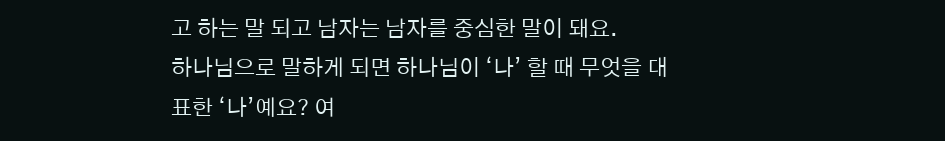고 하는 말 되고 남자는 남자를 중심한 말이 돼요.
하나님으로 말하게 되면 하나님이 ‘나’ 할 때 무엇을 대표한 ‘나’예요? 여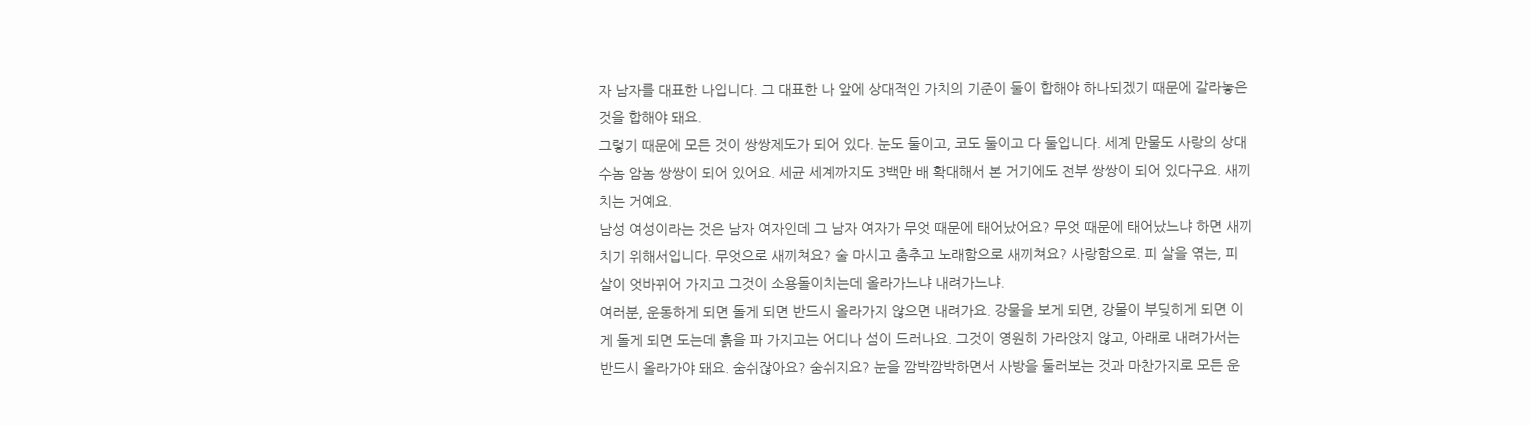자 남자를 대표한 나입니다. 그 대표한 나 앞에 상대적인 가치의 기준이 둘이 합해야 하나되겠기 때문에 갈라놓은 것을 합해야 돼요.
그렇기 때문에 모든 것이 쌍쌍제도가 되어 있다. 눈도 둘이고, 코도 둘이고 다 둘입니다. 세계 만물도 사랑의 상대 수놈 암놈 쌍쌍이 되어 있어요. 세균 세계까지도 3백만 배 확대해서 본 거기에도 전부 쌍쌍이 되어 있다구요. 새끼치는 거예요.
남성 여성이라는 것은 남자 여자인데 그 남자 여자가 무엇 때문에 태어났어요? 무엇 때문에 태어났느냐 하면 새끼치기 위해서입니다. 무엇으로 새끼쳐요? 술 마시고 춤추고 노래함으로 새끼쳐요? 사랑함으로. 피 살을 엮는, 피 살이 엇바뀌어 가지고 그것이 소용돌이치는데 올라가느냐 내려가느냐.
여러분, 운동하게 되면 돌게 되면 반드시 올라가지 않으면 내려가요. 강물을 보게 되면, 강물이 부딪히게 되면 이게 돌게 되면 도는데 흙을 파 가지고는 어디나 섬이 드러나요. 그것이 영원히 가라앉지 않고, 아래로 내려가서는 반드시 올라가야 돼요. 숨쉬잖아요? 숨쉬지요? 눈을 깜박깜박하면서 사방을 둘러보는 것과 마찬가지로 모든 운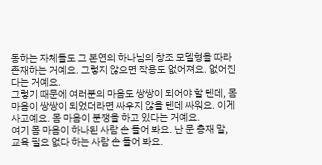동하는 자체들도 그 본연의 하나님의 창조 모델형을 따라 존재하는 거예요. 그렇지 않으면 작용도 없어져요. 없어진다는 거예요.
그렇기 때문에 여러분의 마음도 쌍쌍이 되어야 할 텐데, 몸 마음이 쌍쌍이 되었더라면 싸우지 않을 텐데 싸워요. 이게 사고예요. 몸 마음이 분쟁을 하고 있다는 거예요.
여기 몸 마음이 하나된 사람 손 들어 봐요. 난 문 총재 말, 교육 필요 없다 하는 사람 손 들어 봐요.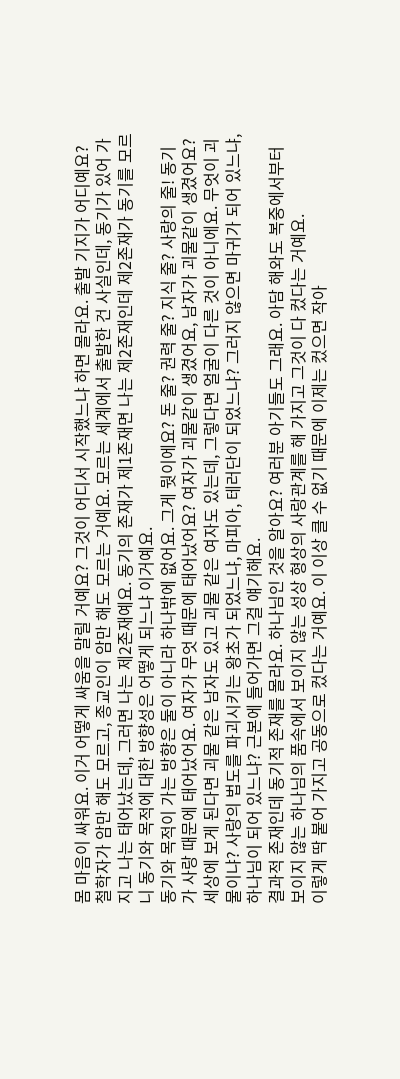몸 마음이 싸워요. 이거 어떻게 싸움을 말릴 거예요? 그것이 어디서 시작했느냐 하면 몰라요. 출발 기지가 어디예요? 철학자가 암만 해도 모르고, 종교인이 암만 해도 모르는 거예요. 모르는 세계에서 출발한 건 사실인데, 동기가 있어 가지고 나는 태어났는데, 그러면 나는 제2존재예요. 동기의 존재가 제1존재면 나는 제2존재인데 제2존재가 동기를 모르니 동기와 목적에 대한 방향성은 어떻게 되느냐 이거예요.
동기와 목적이 가는 방향은 둘이 아니라 하나밖에 없어요. 그게 뭣이에요? 돈 줄? 권력 줄? 지식 줄? 사랑의 줄! 동기가 사랑 때문에 태어났어요. 여자가 무엇 때문에 태어났어요? 여자가 괴물같이 생겼어요, 남자가 괴물같이 생겼어요? 세상에 보게 된다면 괴물 같은 남자도 있고 괴물 같은 여자도 있는데, 그렇다면 얼굴이 다른 것이 아니에요. 무엇이 괴물이냐? 사랑의 법도를 파괴시키는 왕초가 되었느냐, 마피아, 테러단이 되었느냐? 그러지 않으면 마귀가 되어 있느냐, 하나님이 되어 있느냐? 근본에 들어가면 그걸 얘기해요.
결과적 존재인데 동기적 존재를 몰라요. 하나님인 것을 알아요? 여러분 아기들도 그래요. 아담 해와도 복중에서부터 보이지 않는 하나님의 품속에서 보이지 않는 성상 형상의 사랑관계를 해 가지고 그것이 다 컸다는 거예요.
이렇게 딱 붙어 가지고 공동으로 컸다는 거예요. 이 이상 클 수 없기 때문에 이제는 컸으면 작아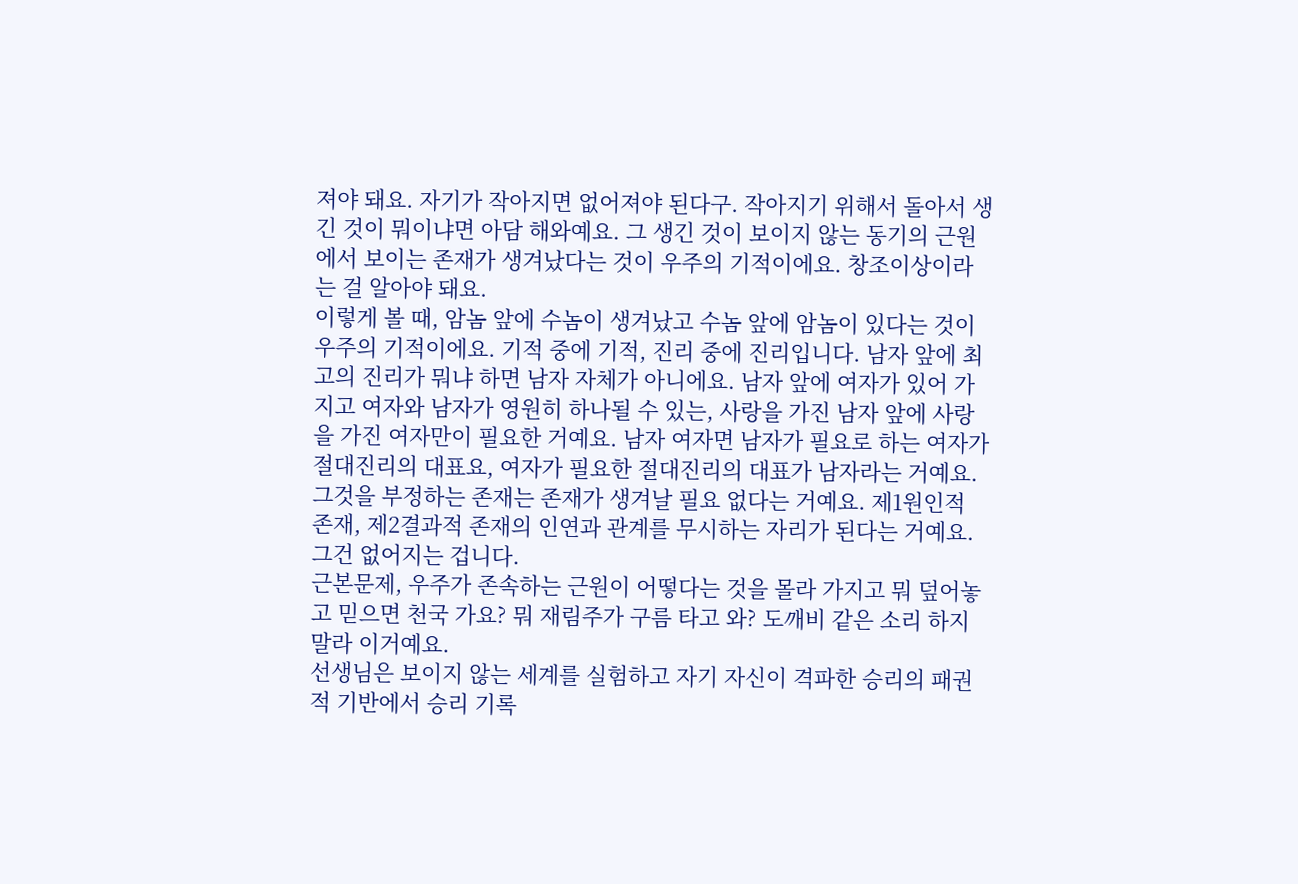져야 돼요. 자기가 작아지면 없어져야 된다구. 작아지기 위해서 돌아서 생긴 것이 뭐이냐면 아담 해와예요. 그 생긴 것이 보이지 않는 동기의 근원에서 보이는 존재가 생겨났다는 것이 우주의 기적이에요. 창조이상이라는 걸 알아야 돼요.
이렇게 볼 때, 암놈 앞에 수놈이 생겨났고 수놈 앞에 암놈이 있다는 것이 우주의 기적이에요. 기적 중에 기적, 진리 중에 진리입니다. 남자 앞에 최고의 진리가 뭐냐 하면 남자 자체가 아니에요. 남자 앞에 여자가 있어 가지고 여자와 남자가 영원히 하나될 수 있는, 사랑을 가진 남자 앞에 사랑을 가진 여자만이 필요한 거예요. 남자 여자면 남자가 필요로 하는 여자가 절대진리의 대표요, 여자가 필요한 절대진리의 대표가 남자라는 거예요.
그것을 부정하는 존재는 존재가 생겨날 필요 없다는 거예요. 제1원인적 존재, 제2결과적 존재의 인연과 관계를 무시하는 자리가 된다는 거예요. 그건 없어지는 겁니다.
근본문제, 우주가 존속하는 근원이 어떻다는 것을 몰라 가지고 뭐 덮어놓고 믿으면 천국 가요? 뭐 재림주가 구름 타고 와? 도깨비 같은 소리 하지 말라 이거예요.
선생님은 보이지 않는 세계를 실험하고 자기 자신이 격파한 승리의 패권적 기반에서 승리 기록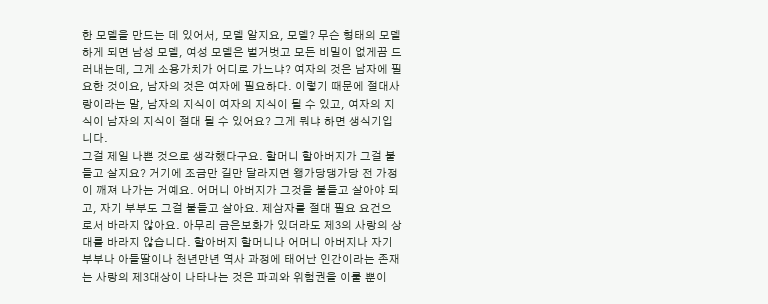한 모델을 만드는 데 있어서, 모델 알지요, 모델? 무슨 형태의 모델 하게 되면 남성 모델, 여성 모델은 벌거벗고 모든 비밀이 없게끔 드러내는데, 그게 소용가치가 어디로 가느냐? 여자의 것은 남자에 필요한 것이요, 남자의 것은 여자에 필요하다. 이렇기 때문에 절대사랑이라는 말, 남자의 지식이 여자의 지식이 될 수 있고, 여자의 지식이 남자의 지식이 절대 될 수 있어요? 그게 뭐냐 하면 생식기입니다.
그걸 제일 나쁜 것으로 생각했다구요. 할머니 할아버지가 그걸 붙들고 살지요? 거기에 조금만 길만 달라지면 왱가당댕가당 전 가정이 깨져 나가는 거예요. 어머니 아버지가 그것을 붙들고 살아야 되고, 자기 부부도 그걸 붙들고 살아요. 제삼자를 절대 필요 요건으로서 바라지 않아요. 아무리 금은보화가 있더라도 제3의 사랑의 상대를 바라지 않습니다. 할아버지 할머니나 어머니 아버지나 자기 부부나 아들딸이나 천년만년 역사 과정에 태어난 인간이라는 존재는 사랑의 제3대상이 나타나는 것은 파괴와 위험권을 이룰 뿐이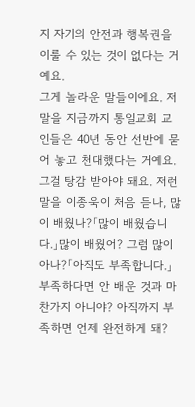지 자기의 안전과 행복권을 이룰 수 있는 것이 없다는 거예요.
그게 놀라운 말들이에요. 저 말을 지금까지 통일교회 교인들은 40년 동안 선반에 묻어 놓고 천대했다는 거예요. 그걸 탕감 받아야 돼요. 저런 말을 이종욱이 처음 듣나, 많이 배웠나?「많이 배웠습니다.」많이 배웠어? 그럼 많이 아나?「아직도 부족합니다.」부족하다면 안 배운 것과 마찬가지 아니야? 아직까지 부족하면 언제 완전하게 돼?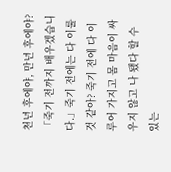천년 후에야, 만년 후에야?「죽기 전까지 배우겠습니다.」죽기 전에는 다 이룰 것 같아? 죽기 전에 다 이루어 가지고 몸 마음이 싸우지 않고 나 됐다 할 수 있는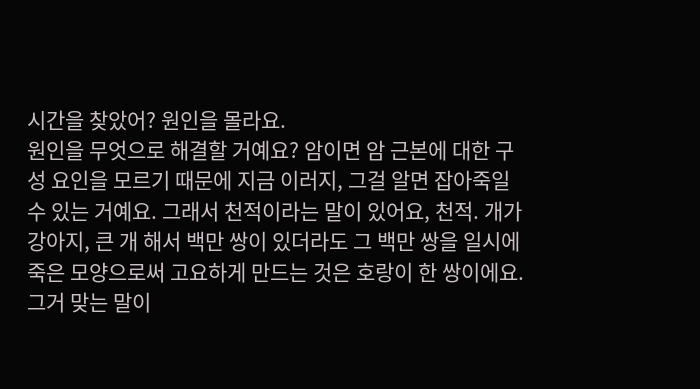시간을 찾았어? 원인을 몰라요.
원인을 무엇으로 해결할 거예요? 암이면 암 근본에 대한 구성 요인을 모르기 때문에 지금 이러지, 그걸 알면 잡아죽일 수 있는 거예요. 그래서 천적이라는 말이 있어요, 천적. 개가 강아지, 큰 개 해서 백만 쌍이 있더라도 그 백만 쌍을 일시에 죽은 모양으로써 고요하게 만드는 것은 호랑이 한 쌍이에요. 그거 맞는 말이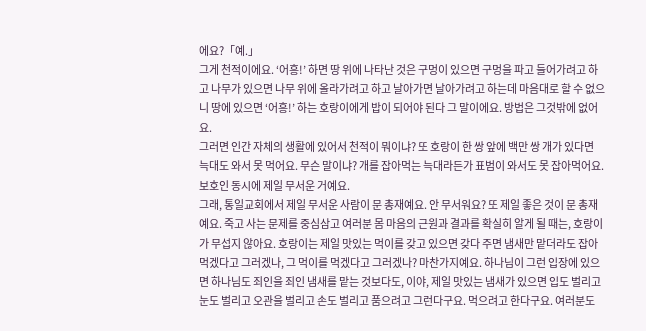에요?「예.」
그게 천적이에요. ‘어흥!’ 하면 땅 위에 나타난 것은 구멍이 있으면 구멍을 파고 들어가려고 하고 나무가 있으면 나무 위에 올라가려고 하고 날아가면 날아가려고 하는데 마음대로 할 수 없으니 땅에 있으면 ‘어흥!’ 하는 호랑이에게 밥이 되어야 된다 그 말이에요. 방법은 그것밖에 없어요.
그러면 인간 자체의 생활에 있어서 천적이 뭐이냐? 또 호랑이 한 쌍 앞에 백만 쌍 개가 있다면 늑대도 와서 못 먹어요. 무슨 말이냐? 개를 잡아먹는 늑대라든가 표범이 와서도 못 잡아먹어요. 보호인 동시에 제일 무서운 거예요.
그래, 통일교회에서 제일 무서운 사람이 문 총재예요. 안 무서워요? 또 제일 좋은 것이 문 총재예요. 죽고 사는 문제를 중심삼고 여러분 몸 마음의 근원과 결과를 확실히 알게 될 때는, 호랑이가 무섭지 않아요. 호랑이는 제일 맛있는 먹이를 갖고 있으면 갖다 주면 냄새만 맡더라도 잡아먹겠다고 그러겠나, 그 먹이를 먹겠다고 그러겠나? 마찬가지예요. 하나님이 그런 입장에 있으면 하나님도 죄인을 죄인 냄새를 맡는 것보다도, 이야, 제일 맛있는 냄새가 있으면 입도 벌리고 눈도 벌리고 오관을 벌리고 손도 벌리고 품으려고 그런다구요. 먹으려고 한다구요. 여러분도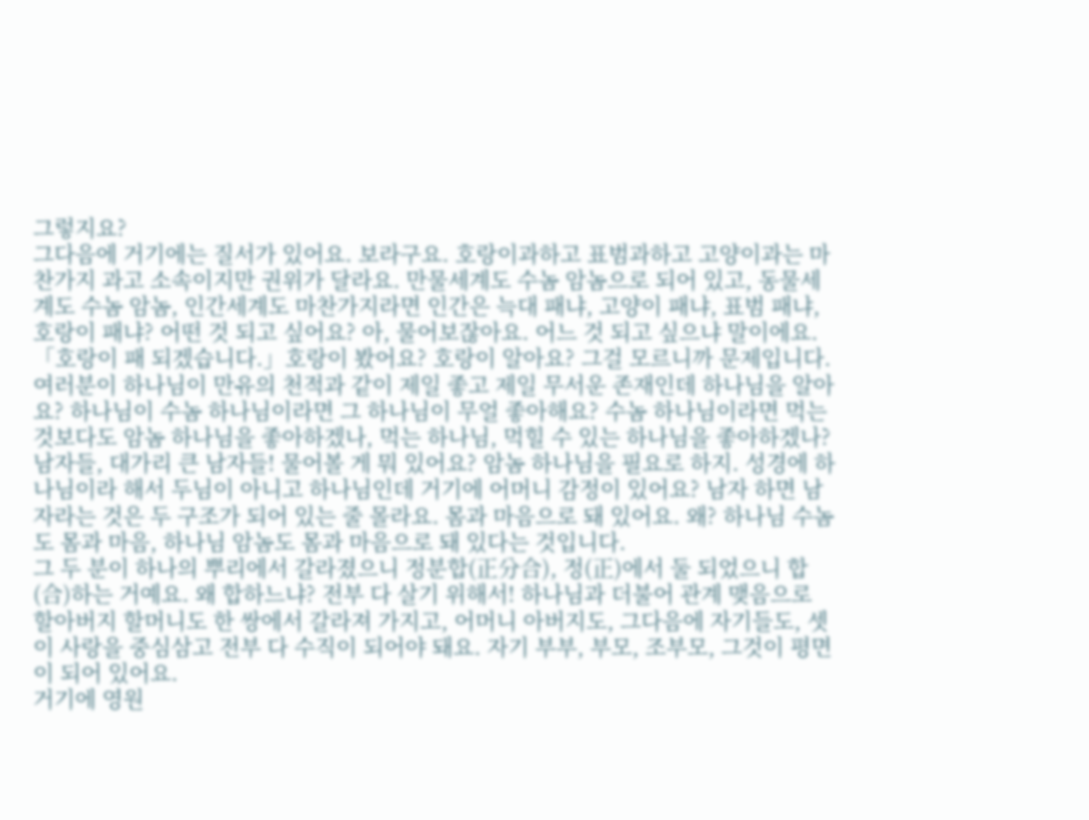그렇지요?
그다음에 거기에는 질서가 있어요. 보라구요. 호랑이과하고 표범과하고 고양이과는 마찬가지 과고 소속이지만 권위가 달라요. 만물세계도 수놈 암놈으로 되어 있고, 동물세계도 수놈 암놈, 인간세계도 마찬가지라면 인간은 늑대 패냐, 고양이 패냐, 표범 패냐, 호랑이 패냐? 어떤 것 되고 싶어요? 아, 물어보잖아요. 어느 것 되고 싶으냐 말이에요. 「호랑이 패 되겠습니다.」호랑이 봤어요? 호랑이 알아요? 그걸 모르니까 문제입니다.
여러분이 하나님이 만유의 천적과 같이 제일 좋고 제일 무서운 존재인데 하나님을 알아요? 하나님이 수놈 하나님이라면 그 하나님이 무얼 좋아해요? 수놈 하나님이라면 먹는 것보다도 암놈 하나님을 좋아하겠나, 먹는 하나님, 먹힐 수 있는 하나님을 좋아하겠나? 남자들, 대가리 큰 남자들! 물어볼 게 뭐 있어요? 암놈 하나님을 필요로 하지. 성경에 하나님이라 해서 두님이 아니고 하나님인데 거기에 어머니 감정이 있어요? 남자 하면 남자라는 것은 두 구조가 되어 있는 줄 몰라요. 몸과 마음으로 돼 있어요. 왜? 하나님 수놈도 몸과 마음, 하나님 암놈도 몸과 마음으로 돼 있다는 것입니다.
그 두 분이 하나의 뿌리에서 갈라졌으니 정분합(正分合), 정(正)에서 둘 되었으니 합(合)하는 거예요. 왜 합하느냐? 전부 다 살기 위해서! 하나님과 더불어 관계 맺음으로 할아버지 할머니도 한 쌍에서 갈라져 가지고, 어머니 아버지도, 그다음에 자기들도, 셋이 사랑을 중심삼고 전부 다 수직이 되어야 돼요. 자기 부부, 부모, 조부모, 그것이 평면이 되어 있어요.
거기에 영원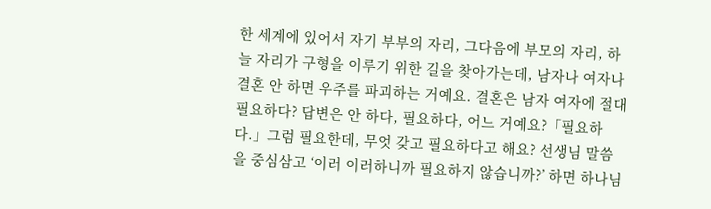한 세계에 있어서 자기 부부의 자리, 그다음에 부모의 자리, 하늘 자리가 구형을 이루기 위한 길을 찾아가는데, 남자나 여자나 결혼 안 하면 우주를 파괴하는 거예요. 결혼은 남자 여자에 절대 필요하다? 답변은 안 하다, 필요하다, 어느 거예요?「필요하다.」그럼 필요한데, 무엇 갖고 필요하다고 해요? 선생님 말씀을 중심삼고 ‘이러 이러하니까 필요하지 않습니까?’ 하면 하나님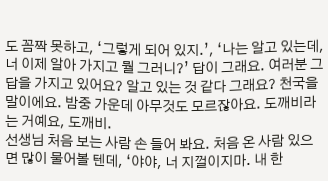도 꼼짝 못하고, ‘그렇게 되어 있지.’, ‘나는 알고 있는데, 너 이제 알아 가지고 뭘 그러니?’ 답이 그래요. 여러분 그 답을 가지고 있어요? 알고 있는 것 같다 그래요? 천국을 말이에요. 밤중 가운데 아무것도 모르잖아요. 도깨비라는 거예요, 도깨비.
선생님 처음 보는 사람 손 들어 봐요. 처음 온 사람 있으면 많이 물어볼 텐데, ‘야야, 너 지껄이지마. 내 한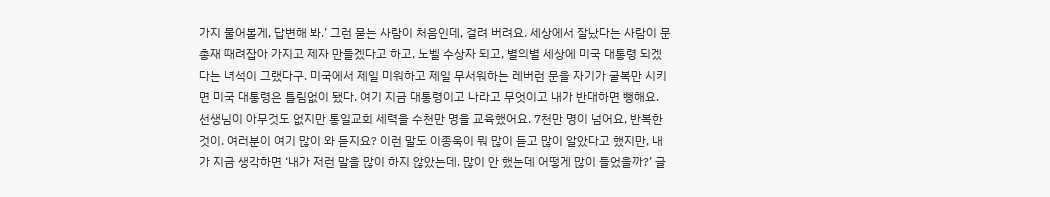가지 물어볼게, 답변해 봐.’ 그런 묻는 사람이 처음인데, 걸려 버려요. 세상에서 잘났다는 사람이 문 총재 때려잡아 가지고 제자 만들겠다고 하고, 노벨 수상자 되고, 별의별 세상에 미국 대통령 되겠다는 녀석이 그랬다구. 미국에서 제일 미워하고 제일 무서워하는 레버런 문을 자기가 굴복만 시키면 미국 대통령은 틀림없이 됐다. 여기 지금 대통령이고 나라고 무엇이고 내가 반대하면 뻥해요.
선생님이 아무것도 없지만 통일교회 세력을 수천만 명을 교육했어요. 7천만 명이 넘어요, 반복한 것이. 여러분이 여기 많이 와 듣지요? 이런 말도 이종욱이 뭐 많이 듣고 많이 알았다고 했지만, 내가 지금 생각하면 ‘내가 저런 말을 많이 하지 않았는데. 많이 안 했는데 어떻게 많이 들었을까?’ 글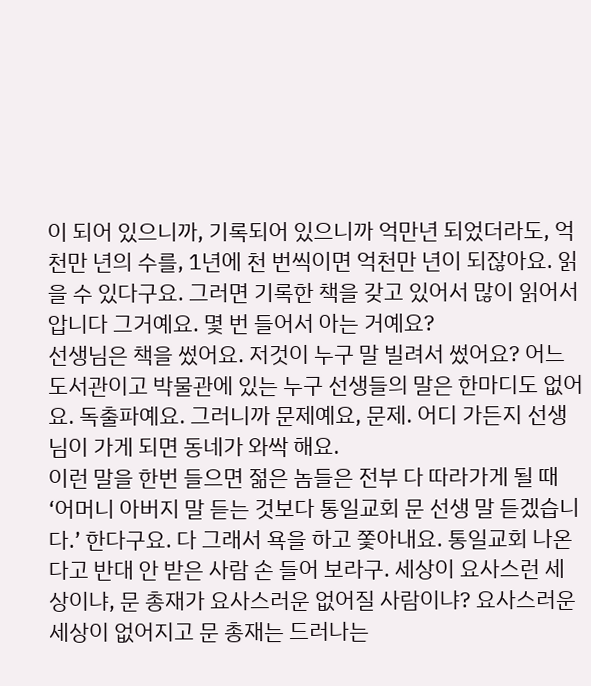이 되어 있으니까, 기록되어 있으니까 억만년 되었더라도, 억천만 년의 수를, 1년에 천 번씩이면 억천만 년이 되잖아요. 읽을 수 있다구요. 그러면 기록한 책을 갖고 있어서 많이 읽어서 압니다 그거예요. 몇 번 들어서 아는 거예요?
선생님은 책을 썼어요. 저것이 누구 말 빌려서 썼어요? 어느 도서관이고 박물관에 있는 누구 선생들의 말은 한마디도 없어요. 독출파예요. 그러니까 문제예요, 문제. 어디 가든지 선생님이 가게 되면 동네가 와싹 해요.
이런 말을 한번 들으면 젊은 놈들은 전부 다 따라가게 될 때 ‘어머니 아버지 말 듣는 것보다 통일교회 문 선생 말 듣겠습니다.’ 한다구요. 다 그래서 욕을 하고 쫓아내요. 통일교회 나온다고 반대 안 받은 사람 손 들어 보라구. 세상이 요사스런 세상이냐, 문 총재가 요사스러운 없어질 사람이냐? 요사스러운 세상이 없어지고 문 총재는 드러나는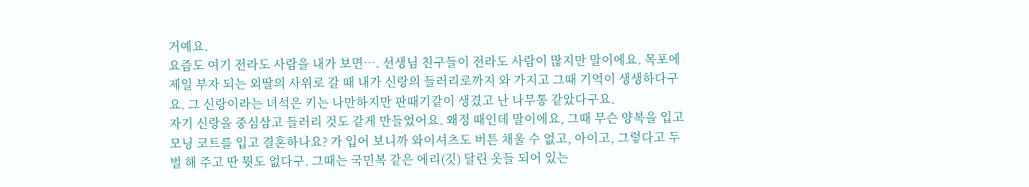거예요.
요즘도 여기 전라도 사람을 내가 보면…. 선생님 친구들이 전라도 사람이 많지만 말이에요. 목포에 제일 부자 되는 외딸의 사위로 갈 때 내가 신랑의 들러리로까지 와 가지고 그때 기억이 생생하다구요. 그 신랑이라는 녀석은 키는 나만하지만 판때기같이 생겼고 난 나무통 같았다구요.
자기 신랑을 중심삼고 들러리 것도 같게 만들었어요. 왜정 때인데 말이에요, 그때 무슨 양복을 입고 모닝 코트를 입고 결혼하나요? 가 입어 보니까 와이셔츠도 버튼 채울 수 없고, 아이고, 그렇다고 두 벌 해 주고 딴 뭣도 없다구. 그때는 국민복 같은 에리(깃) 달린 옷들 되어 있는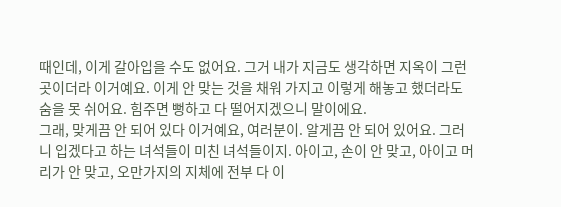때인데, 이게 갈아입을 수도 없어요. 그거 내가 지금도 생각하면 지옥이 그런 곳이더라 이거예요. 이게 안 맞는 것을 채워 가지고 이렇게 해놓고 했더라도 숨을 못 쉬어요. 힘주면 뻥하고 다 떨어지겠으니 말이에요.
그래, 맞게끔 안 되어 있다 이거예요, 여러분이. 알게끔 안 되어 있어요. 그러니 입겠다고 하는 녀석들이 미친 녀석들이지. 아이고, 손이 안 맞고, 아이고 머리가 안 맞고, 오만가지의 지체에 전부 다 이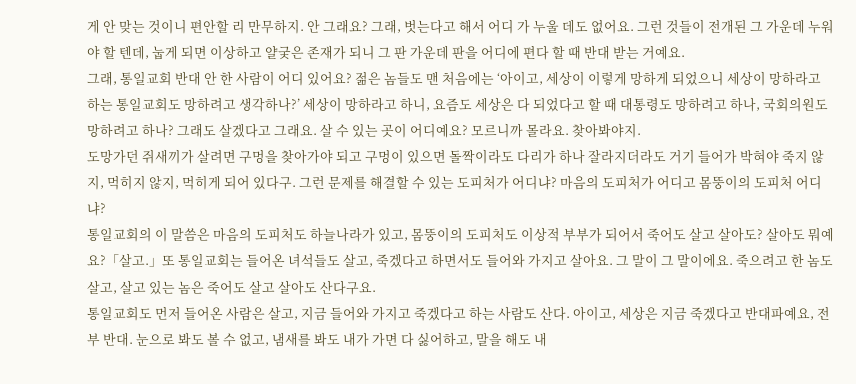게 안 맞는 것이니 편안할 리 만무하지. 안 그래요? 그래, 벗는다고 해서 어디 가 누울 데도 없어요. 그런 것들이 전개된 그 가운데 누워야 할 텐데, 눕게 되면 이상하고 얄궂은 존재가 되니 그 판 가운데 판을 어디에 편다 할 때 반대 받는 거예요.
그래, 통일교회 반대 안 한 사람이 어디 있어요? 젊은 놈들도 맨 처음에는 ‘아이고, 세상이 이렇게 망하게 되었으니 세상이 망하라고 하는 통일교회도 망하려고 생각하나?’ 세상이 망하라고 하니, 요즘도 세상은 다 되었다고 할 때 대통령도 망하려고 하나, 국회의원도 망하려고 하나? 그래도 살겠다고 그래요. 살 수 있는 곳이 어디예요? 모르니까 몰라요. 찾아봐야지.
도망가던 쥐새끼가 살려면 구멍을 찾아가야 되고 구멍이 있으면 돌짝이라도 다리가 하나 잘라지더라도 거기 들어가 박혀야 죽지 않지, 먹히지 않지, 먹히게 되어 있다구. 그런 문제를 해결할 수 있는 도피처가 어디냐? 마음의 도피처가 어디고 몸뚱이의 도피처 어디냐?
통일교회의 이 말씀은 마음의 도피처도 하늘나라가 있고, 몸뚱이의 도피처도 이상적 부부가 되어서 죽어도 살고 살아도? 살아도 뭐예요?「살고.」또 통일교회는 들어온 녀석들도 살고, 죽겠다고 하면서도 들어와 가지고 살아요. 그 말이 그 말이에요. 죽으려고 한 놈도 살고, 살고 있는 놈은 죽어도 살고 살아도 산다구요.
통일교회도 먼저 들어온 사람은 살고, 지금 들어와 가지고 죽겠다고 하는 사람도 산다. 아이고, 세상은 지금 죽겠다고 반대파예요, 전부 반대. 눈으로 봐도 볼 수 없고, 냄새를 봐도 내가 가면 다 싫어하고, 말을 해도 내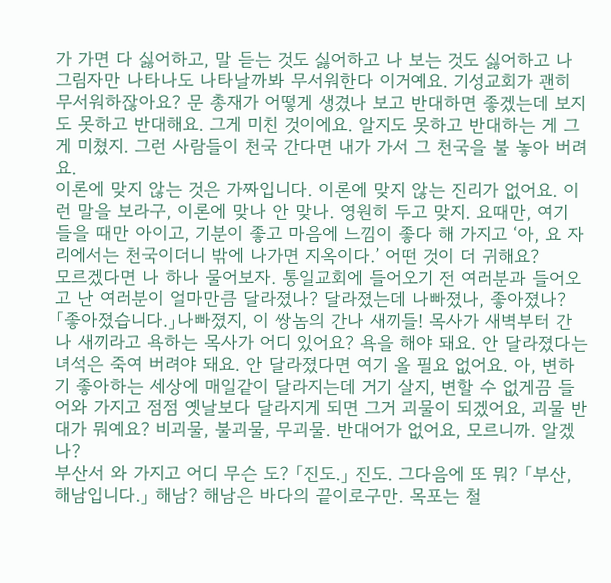가 가면 다 싫어하고, 말 듣는 것도 싫어하고 나 보는 것도 싫어하고 나 그림자만 나타나도 나타날까봐 무서워한다 이거예요. 기성교회가 괜히 무서워하잖아요? 문 총재가 어떻게 생겼나 보고 반대하면 좋겠는데 보지도 못하고 반대해요. 그게 미친 것이에요. 알지도 못하고 반대하는 게 그게 미쳤지. 그런 사람들이 천국 간다면 내가 가서 그 천국을 불 놓아 버려요.
이론에 맞지 않는 것은 가짜입니다. 이론에 맞지 않는 진리가 없어요. 이런 말을 보라구, 이론에 맞나 안 맞나. 영원히 두고 맞지. 요때만, 여기 들을 때만 아이고, 기분이 좋고 마음에 느낌이 좋다 해 가지고 ‘아, 요 자리에서는 천국이더니 밖에 나가면 지옥이다.’ 어떤 것이 더 귀해요?
모르겠다면 나 하나 물어보자. 통일교회에 들어오기 전 여러분과 들어오고 난 여러분이 얼마만큼 달라졌나? 달라졌는데 나빠졌나, 좋아졌나?「좋아졌습니다.」나빠졌지, 이 쌍놈의 간나 새끼들! 목사가 새벽부터 간나 새끼라고 욕하는 목사가 어디 있어요? 욕을 해야 돼요. 안 달라졌다는 녀석은 죽여 버려야 돼요. 안 달라졌다면 여기 올 필요 없어요. 아, 변하기 좋아하는 세상에 매일같이 달라지는데 거기 살지, 변할 수 없게끔 들어와 가지고 점점 옛날보다 달라지게 되면 그거 괴물이 되겠어요, 괴물 반대가 뭐예요? 비괴물, 불괴물, 무괴물. 반대어가 없어요, 모르니까. 알겠나?
부산서 와 가지고 어디 무슨 도? 「진도.」 진도. 그다음에 또 뭐? 「부산, 해남입니다.」 해남? 해남은 바다의 끝이로구만. 목포는 철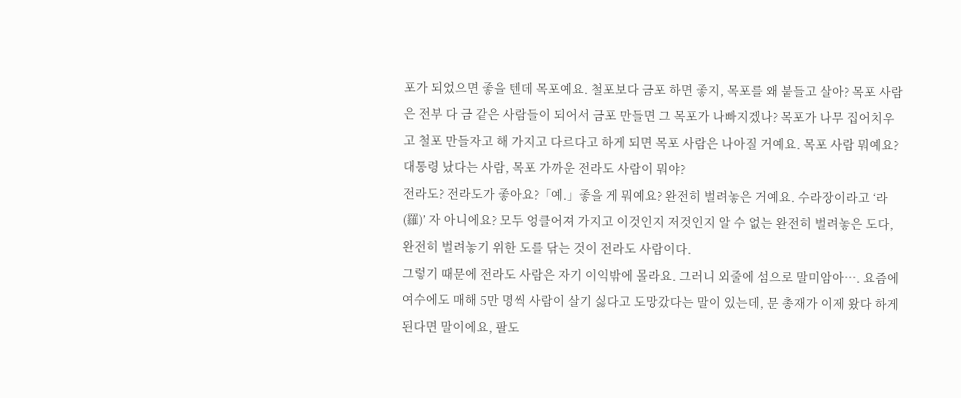포가 되었으면 좋을 텐데 목포예요. 철포보다 금포 하면 좋지, 목포를 왜 붙들고 살아? 목포 사람은 전부 다 금 같은 사람들이 되어서 금포 만들면 그 목포가 나빠지겠나? 목포가 나무 집어치우고 철포 만들자고 해 가지고 다르다고 하게 되면 목포 사람은 나아질 거예요. 목포 사람 뭐예요? 대통령 났다는 사람, 목포 가까운 전라도 사람이 뭐야?
전라도? 전라도가 좋아요?「예.」좋을 게 뭐예요? 완전히 벌려놓은 거예요. 수라장이라고 ‘라(羅)’ 자 아니에요? 모두 엉클어져 가지고 이것인지 저것인지 알 수 없는 완전히 벌려놓은 도다, 완전히 벌려놓기 위한 도를 닦는 것이 전라도 사람이다.
그렇기 때문에 전라도 사람은 자기 이익밖에 몰라요. 그러니 외줄에 섬으로 말미암아…. 요즘에 여수에도 매해 5만 명씩 사람이 살기 싫다고 도망갔다는 말이 있는데, 문 총재가 이제 왔다 하게 된다면 말이에요, 팔도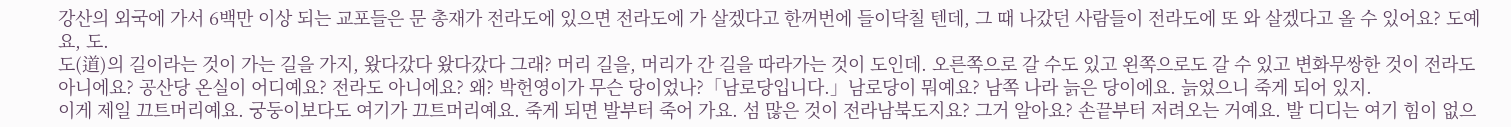강산의 외국에 가서 6백만 이상 되는 교포들은 문 총재가 전라도에 있으면 전라도에 가 살겠다고 한꺼번에 들이닥칠 텐데, 그 때 나갔던 사람들이 전라도에 또 와 살겠다고 올 수 있어요? 도예요, 도.
도(道)의 길이라는 것이 가는 길을 가지, 왔다갔다 왔다갔다 그래? 머리 길을, 머리가 간 길을 따라가는 것이 도인데. 오른쪽으로 갈 수도 있고 왼쪽으로도 갈 수 있고 변화무쌍한 것이 전라도 아니에요? 공산당 온실이 어디예요? 전라도 아니에요? 왜? 박헌영이가 무슨 당이었나?「남로당입니다.」남로당이 뭐예요? 남쪽 나라 늙은 당이에요. 늙었으니 죽게 되어 있지.
이게 제일 끄트머리예요. 궁둥이보다도 여기가 끄트머리예요. 죽게 되면 발부터 죽어 가요. 섬 많은 것이 전라남북도지요? 그거 알아요? 손끝부터 저려오는 거예요. 발 디디는 여기 힘이 없으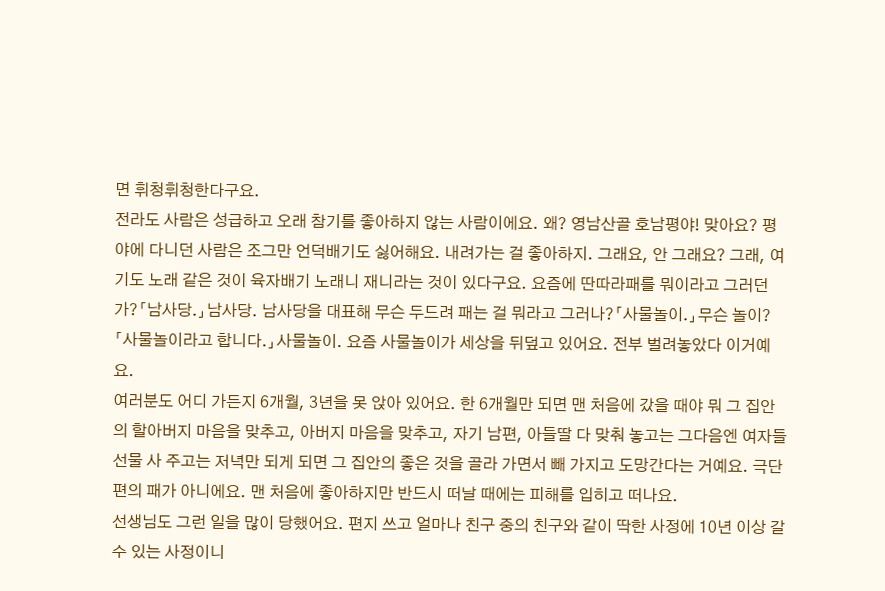면 휘청휘청한다구요.
전라도 사람은 성급하고 오래 참기를 좋아하지 않는 사람이에요. 왜? 영남산골 호남평야! 맞아요? 평야에 다니던 사람은 조그만 언덕배기도 싫어해요. 내려가는 걸 좋아하지. 그래요, 안 그래요? 그래, 여기도 노래 같은 것이 육자배기 노래니 재니라는 것이 있다구요. 요즘에 딴따라패를 뭐이라고 그러던가?「남사당.」남사당. 남사당을 대표해 무슨 두드려 패는 걸 뭐라고 그러나?「사물놀이.」무슨 놀이?「사물놀이라고 합니다.」사물놀이. 요즘 사물놀이가 세상을 뒤덮고 있어요. 전부 벌려놓았다 이거예요.
여러분도 어디 가든지 6개월, 3년을 못 앉아 있어요. 한 6개월만 되면 맨 처음에 갔을 때야 뭐 그 집안의 할아버지 마음을 맞추고, 아버지 마음을 맞추고, 자기 남편, 아들딸 다 맞춰 놓고는 그다음엔 여자들 선물 사 주고는 저녁만 되게 되면 그 집안의 좋은 것을 골라 가면서 빼 가지고 도망간다는 거예요. 극단 편의 패가 아니에요. 맨 처음에 좋아하지만 반드시 떠날 때에는 피해를 입히고 떠나요.
선생님도 그런 일을 많이 당했어요. 편지 쓰고 얼마나 친구 중의 친구와 같이 딱한 사정에 10년 이상 갈 수 있는 사정이니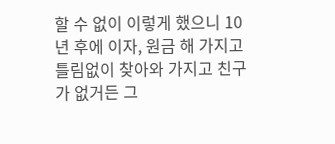할 수 없이 이렇게 했으니 10년 후에 이자, 원금 해 가지고 틀림없이 찾아와 가지고 친구가 없거든 그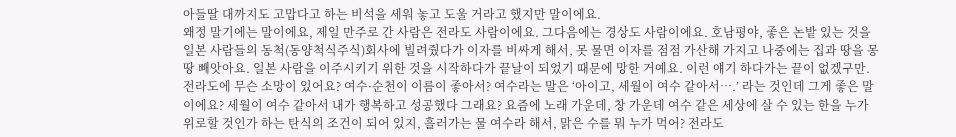아들딸 대까지도 고맙다고 하는 비석을 세워 놓고 도울 거라고 했지만 말이에요.
왜정 말기에는 말이에요, 제일 만주로 간 사람은 전라도 사람이에요. 그다음에는 경상도 사람이에요. 호남평야, 좋은 논밭 있는 것을 일본 사람들의 동척(동양척식주식)회사에 빌려줬다가 이자를 비싸게 해서, 못 물면 이자를 점점 가산해 가지고 나중에는 집과 땅을 몽땅 빼앗아요. 일본 사람을 이주시키기 위한 것을 시작하다가 끝날이 되었기 때문에 망한 거예요. 이런 얘기 하다가는 끝이 없겠구만.
전라도에 무슨 소망이 있어요? 여수·순천이 이름이 좋아서? 여수라는 말은 ‘아이고, 세월이 여수 같아서….’ 라는 것인데 그게 좋은 말이에요? 세월이 여수 같아서 내가 행복하고 성공했다 그래요? 요즘에 노래 가운데, 창 가운데 여수 같은 세상에 살 수 있는 한을 누가 위로할 것인가 하는 탄식의 조건이 되어 있지, 흘러가는 물 여수라 해서, 맑은 수를 뭐 누가 먹어? 전라도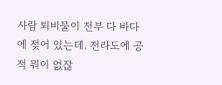사람 퇴비물이 전부 다 바다에 젖어 있는데. 전라도에 공적 뭐이 없잖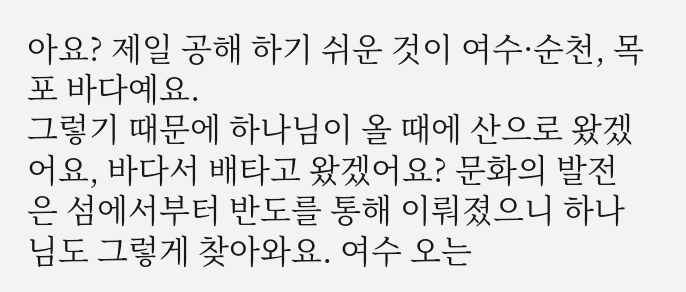아요? 제일 공해 하기 쉬운 것이 여수·순천, 목포 바다예요.
그렇기 때문에 하나님이 올 때에 산으로 왔겠어요, 바다서 배타고 왔겠어요? 문화의 발전은 섬에서부터 반도를 통해 이뤄졌으니 하나님도 그렇게 찾아와요. 여수 오는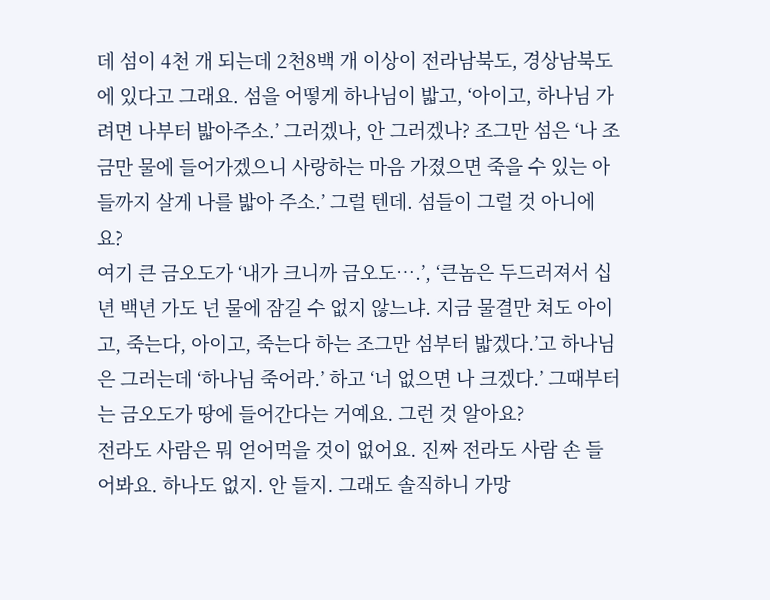데 섬이 4천 개 되는데 2천8백 개 이상이 전라남북도, 경상남북도에 있다고 그래요. 섬을 어떻게 하나님이 밟고, ‘아이고, 하나님 가려면 나부터 밟아주소.’ 그러겠나, 안 그러겠나? 조그만 섬은 ‘나 조금만 물에 들어가겠으니 사랑하는 마음 가졌으면 죽을 수 있는 아들까지 살게 나를 밟아 주소.’ 그럴 텐데. 섬들이 그럴 것 아니에요?
여기 큰 금오도가 ‘내가 크니까 금오도….’, ‘큰놈은 두드러져서 십년 백년 가도 넌 물에 잠길 수 없지 않느냐. 지금 물결만 쳐도 아이고, 죽는다, 아이고, 죽는다 하는 조그만 섬부터 밟겠다.’고 하나님은 그러는데 ‘하나님 죽어라.’ 하고 ‘너 없으면 나 크겠다.’ 그때부터는 금오도가 땅에 들어간다는 거예요. 그런 것 알아요?
전라도 사람은 뭐 얻어먹을 것이 없어요. 진짜 전라도 사람 손 들어봐요. 하나도 없지. 안 들지. 그래도 솔직하니 가망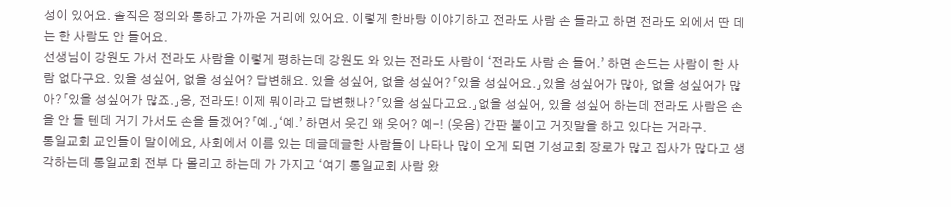성이 있어요. 솔직은 정의와 통하고 가까운 거리에 있어요. 이렇게 한바탕 이야기하고 전라도 사람 손 들라고 하면 전라도 외에서 딴 데는 한 사람도 안 들어요.
선생님이 강원도 가서 전라도 사람을 이렇게 평하는데 강원도 와 있는 전라도 사람이 ‘전라도 사람 손 들어.’ 하면 손드는 사람이 한 사람 없다구요. 있을 성싶어, 없을 성싶어? 답변해요. 있을 성싶어, 없을 성싶어?「있을 성싶어요.」있을 성싶어가 많아, 없을 성싶어가 많아?「있을 성싶어가 많죠.」응, 전라도! 이제 뭐이라고 답변했나?「있을 성싶다고요.」없을 성싶어, 있을 성싶어 하는데 전라도 사람은 손을 안 들 텐데 거기 가서도 손을 들겠어?「예.」‘예.’ 하면서 웃긴 왜 웃어? 예-! (웃음) 간판 붙이고 거짓말을 하고 있다는 거라구.
통일교회 교인들이 말이에요, 사회에서 이름 있는 데글데글한 사람들이 나타나 많이 오게 되면 기성교회 장로가 많고 집사가 많다고 생각하는데 통일교회 전부 다 몰리고 하는데 가 가지고 ‘여기 통일교회 사람 왔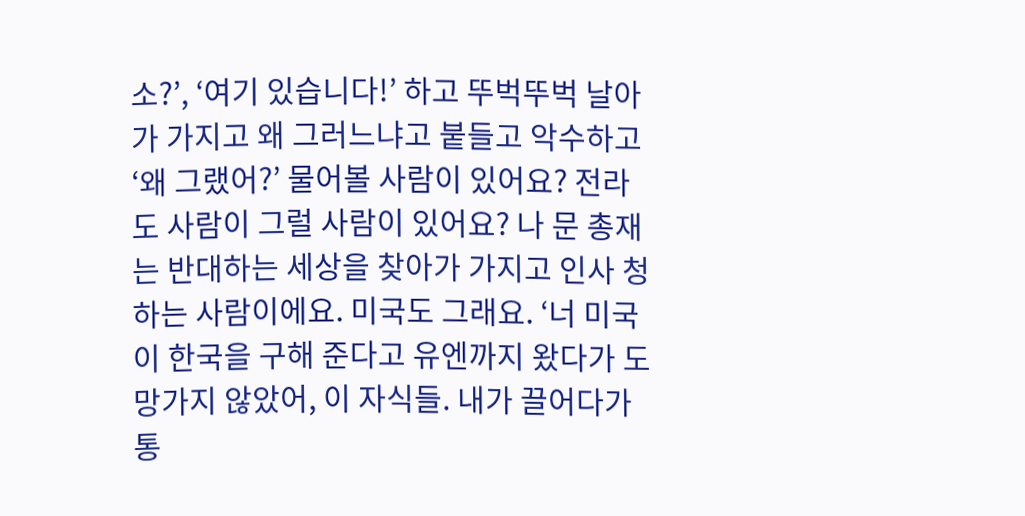소?’, ‘여기 있습니다!’ 하고 뚜벅뚜벅 날아가 가지고 왜 그러느냐고 붙들고 악수하고 ‘왜 그랬어?’ 물어볼 사람이 있어요? 전라도 사람이 그럴 사람이 있어요? 나 문 총재는 반대하는 세상을 찾아가 가지고 인사 청하는 사람이에요. 미국도 그래요. ‘너 미국이 한국을 구해 준다고 유엔까지 왔다가 도망가지 않았어, 이 자식들. 내가 끌어다가 통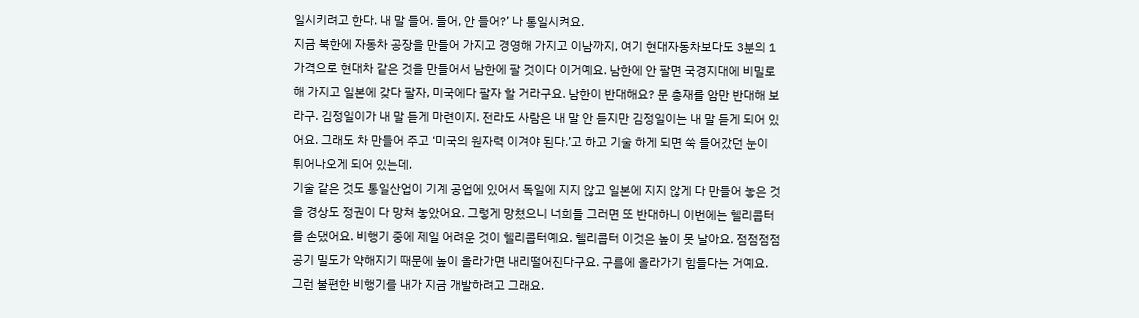일시키려고 한다. 내 말 들어. 들어, 안 들어?’ 나 통일시켜요.
지금 북한에 자동차 공장을 만들어 가지고 경영해 가지고 이남까지, 여기 현대자동차보다도 3분의 1 가격으로 현대차 같은 것을 만들어서 남한에 팔 것이다 이거예요. 남한에 안 팔면 국경지대에 비밀로 해 가지고 일본에 갖다 팔자, 미국에다 팔자 할 거라구요. 남한이 반대해요? 문 총재를 암만 반대해 보라구. 김정일이가 내 말 듣게 마련이지. 전라도 사람은 내 말 안 듣지만 김정일이는 내 말 듣게 되어 있어요. 그래도 차 만들어 주고 ‘미국의 원자력 이겨야 된다.’고 하고 기술 하게 되면 쑥 들어갔던 눈이 튀어나오게 되어 있는데.
기술 같은 것도 통일산업이 기계 공업에 있어서 독일에 지지 않고 일본에 지지 않게 다 만들어 놓은 것을 경상도 정권이 다 망쳐 놓았어요. 그렇게 망쳤으니 너희들 그러면 또 반대하니 이번에는 헬리콥터를 손댔어요. 비행기 중에 제일 어려운 것이 헬리콥터예요. 헬리콥터 이것은 높이 못 날아요. 점점점점 공기 밀도가 약해지기 때문에 높이 올라가면 내리떨어진다구요. 구름에 올라가기 힘들다는 거예요. 그런 불편한 비행기를 내가 지금 개발하려고 그래요.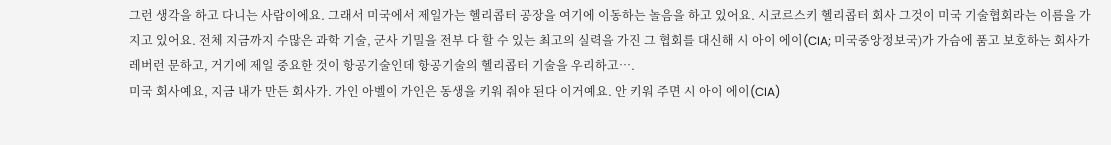그런 생각을 하고 다니는 사람이에요. 그래서 미국에서 제일가는 헬리콥터 공장을 여기에 이동하는 놀음을 하고 있어요. 시코르스키 헬리콥터 회사 그것이 미국 기술협회라는 이름을 가지고 있어요. 전체 지금까지 수많은 과학 기술, 군사 기밀을 전부 다 할 수 있는 최고의 실력을 가진 그 협회를 대신해 시 아이 에이(CIA; 미국중앙정보국)가 가슴에 품고 보호하는 회사가 레버런 문하고, 거기에 제일 중요한 것이 항공기술인데 항공기술의 헬리콥터 기술을 우리하고….
미국 회사예요, 지금 내가 만든 회사가. 가인 아벨이 가인은 동생을 키워 줘야 된다 이거예요. 안 키워 주면 시 아이 에이(CIA)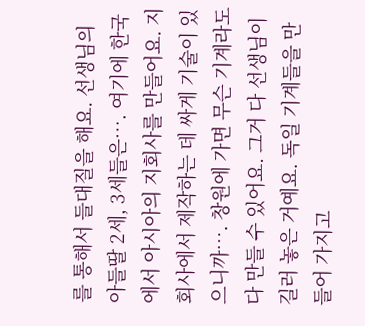를 통해서 들대질을 해요. 선생님의 아들딸 2세, 3세들은…. 여기에 한국에서 아시아의 지회사를 만들어요. 지회사에서 제작하는 데 싸게 기술이 있으니까…. 창원에 가면 무슨 기계라도 다 만들 수 있어요. 그거 다 선생님이 길러 놓은 거예요. 독일 기계들을 만들어 가지고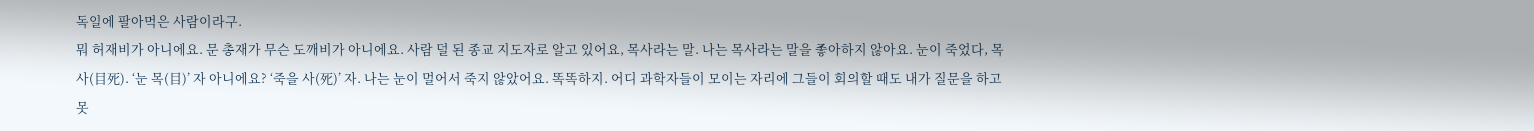독일에 팔아먹은 사람이라구.
뭐 허재비가 아니에요. 문 총재가 무슨 도깨비가 아니에요. 사람 덜 된 종교 지도자로 알고 있어요, 목사라는 말. 나는 목사라는 말을 좋아하지 않아요. 눈이 죽었다, 목사(目死). ‘눈 목(目)’ 자 아니에요? ‘죽을 사(死)’ 자. 나는 눈이 멀어서 죽지 않았어요. 똑똑하지. 어디 과학자들이 모이는 자리에 그들이 회의할 때도 내가 질문을 하고 못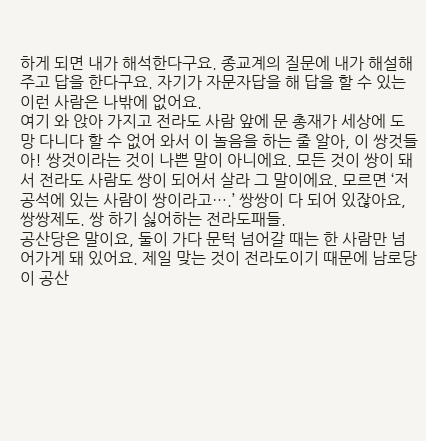하게 되면 내가 해석한다구요. 종교계의 질문에 내가 해설해 주고 답을 한다구요. 자기가 자문자답을 해 답을 할 수 있는 이런 사람은 나밖에 없어요.
여기 와 앉아 가지고 전라도 사람 앞에 문 총재가 세상에 도망 다니다 할 수 없어 와서 이 놀음을 하는 줄 알아, 이 쌍것들아! 쌍것이라는 것이 나쁜 말이 아니에요. 모든 것이 쌍이 돼서 전라도 사람도 쌍이 되어서 살라 그 말이에요. 모르면 ‘저 공석에 있는 사람이 쌍이라고….’ 쌍쌍이 다 되어 있잖아요, 쌍쌍제도. 쌍 하기 싫어하는 전라도패들.
공산당은 말이요, 둘이 가다 문턱 넘어갈 때는 한 사람만 넘어가게 돼 있어요. 제일 맞는 것이 전라도이기 때문에 남로당이 공산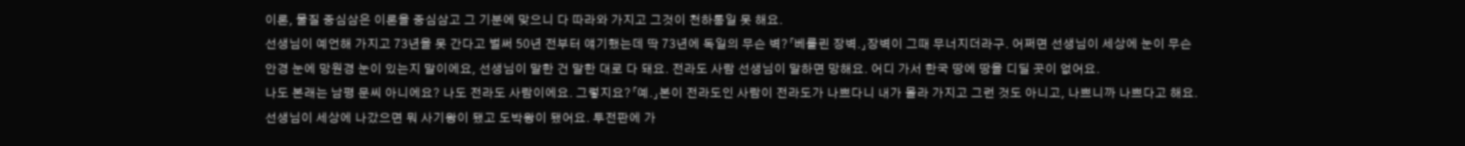이론, 물질 중심삼은 이론을 중심삼고 그 기분에 맞으니 다 따라와 가지고 그것이 천하통일 못 해요.
선생님이 예언해 가지고 73년을 못 간다고 벌써 50년 전부터 얘기했는데 딱 73년에 독일의 무슨 벽?「베를린 장벽.」장벽이 그때 무너지더라구. 어쩌면 선생님이 세상에 눈이 무슨 안경 눈에 망원경 눈이 있는지 말이에요, 선생님이 말한 건 말한 대로 다 돼요. 전라도 사람 선생님이 말하면 망해요. 어디 가서 한국 땅에 땅을 디딜 곳이 없어요.
나도 본래는 남평 문씨 아니에요? 나도 전라도 사람이에요. 그렇지요?「예.」본이 전라도인 사람이 전라도가 나쁘다니 내가 몰라 가지고 그런 것도 아니고, 나쁘니까 나쁘다고 해요. 선생님이 세상에 나갔으면 뭐 사기왕이 됐고 도박왕이 됐어요. 투전판에 가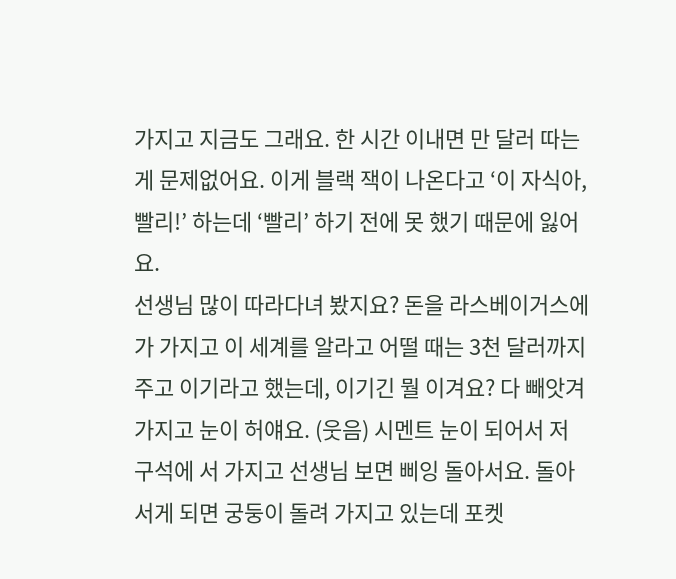가지고 지금도 그래요. 한 시간 이내면 만 달러 따는 게 문제없어요. 이게 블랙 잭이 나온다고 ‘이 자식아, 빨리!’ 하는데 ‘빨리’ 하기 전에 못 했기 때문에 잃어요.
선생님 많이 따라다녀 봤지요? 돈을 라스베이거스에 가 가지고 이 세계를 알라고 어떨 때는 3천 달러까지 주고 이기라고 했는데, 이기긴 뭘 이겨요? 다 빼앗겨 가지고 눈이 허얘요. (웃음) 시멘트 눈이 되어서 저 구석에 서 가지고 선생님 보면 삐잉 돌아서요. 돌아서게 되면 궁둥이 돌려 가지고 있는데 포켓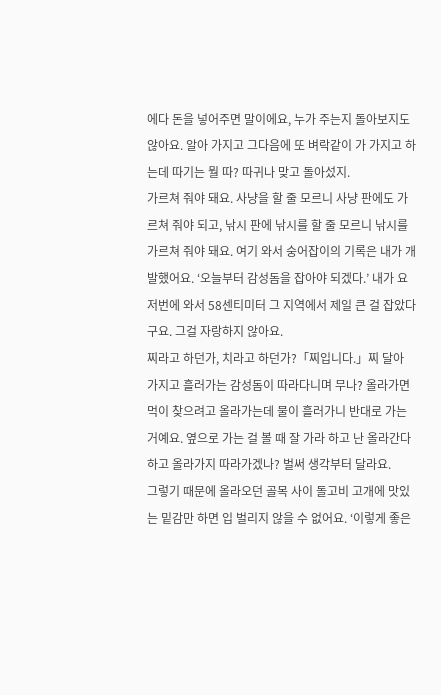에다 돈을 넣어주면 말이에요, 누가 주는지 돌아보지도 않아요. 알아 가지고 그다음에 또 벼락같이 가 가지고 하는데 따기는 뭘 따? 따귀나 맞고 돌아섰지.
가르쳐 줘야 돼요. 사냥을 할 줄 모르니 사냥 판에도 가르쳐 줘야 되고, 낚시 판에 낚시를 할 줄 모르니 낚시를 가르쳐 줘야 돼요. 여기 와서 숭어잡이의 기록은 내가 개발했어요. ‘오늘부터 감성돔을 잡아야 되겠다.’ 내가 요 저번에 와서 58센티미터 그 지역에서 제일 큰 걸 잡았다구요. 그걸 자랑하지 않아요.
찌라고 하던가, 치라고 하던가?「찌입니다.」찌 달아 가지고 흘러가는 감성돔이 따라다니며 무나? 올라가면 먹이 찾으려고 올라가는데 물이 흘러가니 반대로 가는 거예요. 옆으로 가는 걸 볼 때 잘 가라 하고 난 올라간다 하고 올라가지 따라가겠나? 벌써 생각부터 달라요.
그렇기 때문에 올라오던 골목 사이 돌고비 고개에 맛있는 밑감만 하면 입 벌리지 않을 수 없어요. ‘이렇게 좋은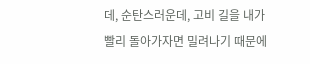데, 순탄스러운데, 고비 길을 내가 빨리 돌아가자면 밀려나기 때문에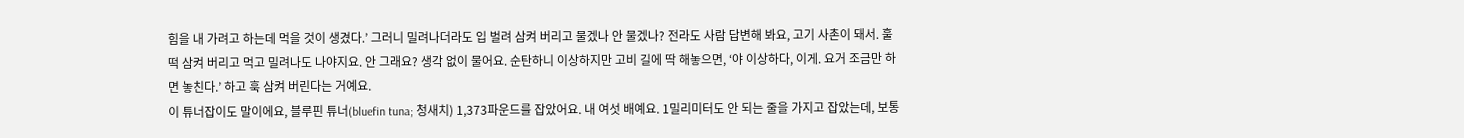힘을 내 가려고 하는데 먹을 것이 생겼다.’ 그러니 밀려나더라도 입 벌려 삼켜 버리고 물겠나 안 물겠나? 전라도 사람 답변해 봐요, 고기 사촌이 돼서. 훌떡 삼켜 버리고 먹고 밀려나도 나야지요. 안 그래요? 생각 없이 물어요. 순탄하니 이상하지만 고비 길에 딱 해놓으면, ‘야 이상하다, 이게. 요거 조금만 하면 놓친다.’ 하고 훅 삼켜 버린다는 거예요.
이 튜너잡이도 말이에요, 블루핀 튜너(bluefin tuna; 청새치) 1,373파운드를 잡았어요. 내 여섯 배예요. 1밀리미터도 안 되는 줄을 가지고 잡았는데, 보통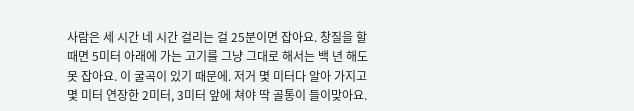사람은 세 시간 네 시간 걸리는 걸 25분이면 잡아요. 창질을 할 때면 5미터 아래에 가는 고기를 그냥 그대로 해서는 백 년 해도 못 잡아요. 이 굴곡이 있기 때문에. 저거 몇 미터다 알아 가지고 몇 미터 연장한 2미터, 3미터 앞에 쳐야 딱 골통이 들이맞아요.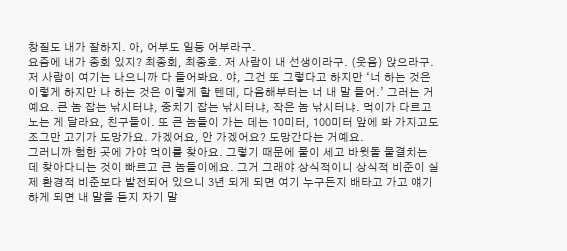창질도 내가 잘하지. 아, 어부도 일등 어부라구.
요즘에 내가 종회 있지? 최종회, 최종호. 저 사람이 내 선생이라구. (웃음) 앉으라구. 저 사람이 여기는 나으니까 다 들어봐요. 야, 그건 또 그렇다고 하지만 ‘너 하는 것은 이렇게 하지만 나 하는 것은 이렇게 할 텐데, 다음해부터는 너 내 말 들어.’ 그러는 거예요. 큰 놈 잡는 낚시터냐, 중치기 잡는 낚시터냐, 작은 놈 낚시터냐. 먹이가 다르고 노는 게 달라요, 친구들이. 또 큰 놈들이 가는 데는 10미터, 100미터 앞에 봐 가지고도 조그만 고기가 도망가요. 가겠어요, 안 가겠어요? 도망간다는 거예요.
그러니까 험한 곳에 가야 먹이를 찾아요. 그렇기 때문에 물이 세고 바윗돌 물결치는 데 찾아다니는 것이 빠르고 큰 놈들이에요. 그거 그래야 상식적이니 상식적 비준이 실제 환경적 비준보다 발전되어 있으니 3년 되게 되면 여기 누구든지 배타고 가고 얘기하게 되면 내 말을 듣지 자기 말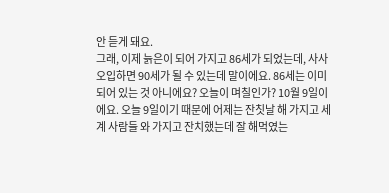안 듣게 돼요.
그래, 이제 늙은이 되어 가지고 86세가 되었는데, 사사오입하면 90세가 될 수 있는데 말이에요. 86세는 이미 되어 있는 것 아니에요? 오늘이 며칠인가? 10월 9일이에요. 오늘 9일이기 때문에 어제는 잔칫날 해 가지고 세계 사람들 와 가지고 잔치했는데 잘 해먹였는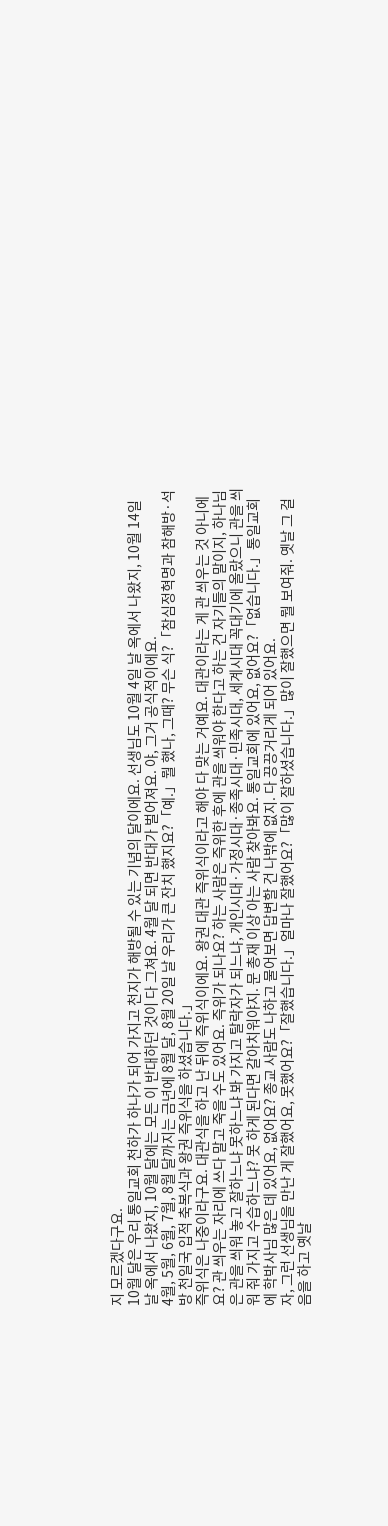지 모르겠다구요.
10월 달은 우리 통일교회 천하가 하나가 되어 가지고 천지가 해방될 수 있는 기념의 달이에요. 선생님도 10월 4일 날 옥에서 나왔지, 10월 14일 날 옥에서 나왔지, 10월 달에는 모든 이 반대하던 것이 다 그쳐요. 4월 달 되면 반대가 벌어져요. 야, 그거 공식적이에요.
4월, 5월, 6월, 7월, 8월 달까지는 금년에 8월 달, 8월 20일 날 우리가 큰 잔치 했지요?「예.」뭘 했나, 그때? 무슨 식?「참심정혁명과 참해방·석방 천일국 입적 축복식과 왕권 즉위식을 하셨습니다.」
즉위식은 나중이라구요. 대관식을 하고 난 뒤에 즉위식이에요. 왕권 대관 즉위식이라고 해야 다 맞는 거예요. 대관이라는 게 관 씌우는 것 아니에요? 관 씌우는 자리에 쓰다 말고 죽을 수도 있어요. 즉위가 되나요? 하는 사람은 즉위한 후에 관을 씌워야 한다고 하는 건 자기들의 말이지, 하나님은 관을 씌워 놓고 잘하느냐 못하느냐 봐 가지고 탈락자가 되느냐, 개인시대·가정시대·종족시대·민족시대, 세계시대 꼭대기에 올랐으니 관을 씌워 줘 가지고 수습하느냐? 못 하게 된다면 갈아치워야지. 문 총재 이상 아는 사람 찾아봐요. 통일교회에 있어요, 없어요?「없습니다.」통일교회에 학박사님 많은 데 있어요, 없어요? 종교 사람도 나하고 물어보면 답변할 건 나밖에 없지. 다 끙끙거리게 되어 있어요.
자, 그런 선생님을 만난 게 잘했어요, 못했어요?「잘했습니다.」얼마나 잘했어요?「많이 잘하셨습니다.」많이 잘했으면 뭘 보여줘. 옛날 그 걸음을 하고 옛날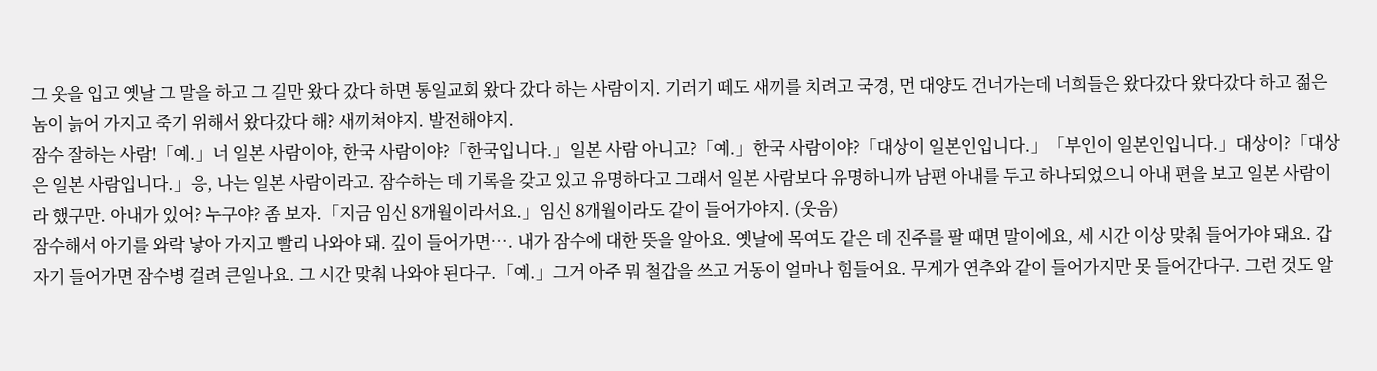그 옷을 입고 옛날 그 말을 하고 그 길만 왔다 갔다 하면 통일교회 왔다 갔다 하는 사람이지. 기러기 떼도 새끼를 치려고 국경, 먼 대양도 건너가는데 너희들은 왔다갔다 왔다갔다 하고 젊은 놈이 늙어 가지고 죽기 위해서 왔다갔다 해? 새끼쳐야지. 발전해야지.
잠수 잘하는 사람!「예.」너 일본 사람이야, 한국 사람이야?「한국입니다.」일본 사람 아니고?「예.」한국 사람이야?「대상이 일본인입니다.」「부인이 일본인입니다.」대상이?「대상은 일본 사람입니다.」응, 나는 일본 사람이라고. 잠수하는 데 기록을 갖고 있고 유명하다고 그래서 일본 사람보다 유명하니까 남편 아내를 두고 하나되었으니 아내 편을 보고 일본 사람이라 했구만. 아내가 있어? 누구야? 좀 보자.「지금 임신 8개월이라서요.」임신 8개월이라도 같이 들어가야지. (웃음)
잠수해서 아기를 와락 낳아 가지고 빨리 나와야 돼. 깊이 들어가면…. 내가 잠수에 대한 뜻을 알아요. 옛날에 목여도 같은 데 진주를 팔 때면 말이에요, 세 시간 이상 맞춰 들어가야 돼요. 갑자기 들어가면 잠수병 걸려 큰일나요. 그 시간 맞춰 나와야 된다구.「예.」그거 아주 뭐 철갑을 쓰고 거동이 얼마나 힘들어요. 무게가 연추와 같이 들어가지만 못 들어간다구. 그런 것도 알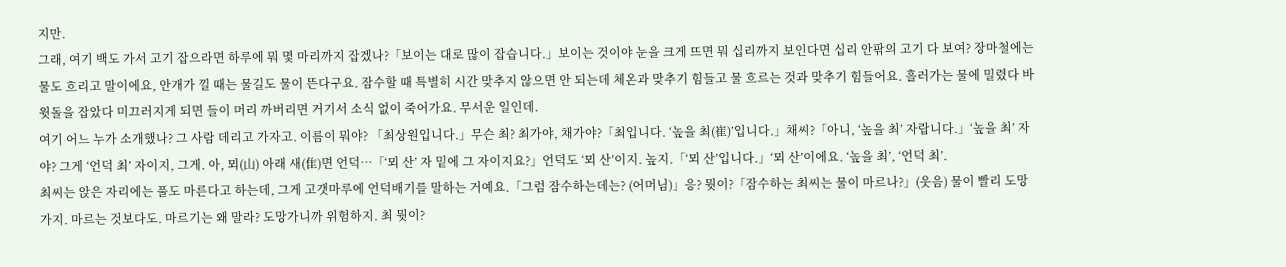지만.
그래, 여기 백도 가서 고기 잡으라면 하루에 뭐 몇 마리까지 잡겠나?「보이는 대로 많이 잡습니다.」보이는 것이야 눈을 크게 뜨면 뭐 십리까지 보인다면 십리 안팎의 고기 다 보여? 장마철에는 물도 흐리고 말이에요, 안개가 낄 때는 물길도 물이 뜬다구요. 잠수할 때 특별히 시간 맞추지 않으면 안 되는데 체온과 맞추기 힘들고 물 흐르는 것과 맞추기 힘들어요. 흘러가는 물에 밀렸다 바윗돌을 잡았다 미끄러지게 되면 들이 머리 까버리면 거기서 소식 없이 죽어가요. 무서운 일인데.
여기 어느 누가 소개했나? 그 사람 데리고 가자고. 이름이 뭐야? 「최상원입니다.」무슨 최? 최가야, 채가야?「최입니다. ‘높을 최(崔)’입니다.」채씨?「아니, ‘높을 최’ 자랍니다.」‘높을 최’ 자야? 그게 ‘언덕 최’ 자이지, 그게. 아, 뫼(山) 아래 새(隹)면 언덕…「‘뫼 산’ 자 밑에 그 자이지요?」언덕도 ‘뫼 산’이지. 높지.「‘뫼 산’입니다.」‘뫼 산’이에요. ‘높을 최’, ‘언덕 최’.
최씨는 앉은 자리에는 풀도 마른다고 하는데, 그게 고갯마루에 언덕배기를 말하는 거예요.「그럼 잠수하는데는? (어머님)」응? 뭣이?「잠수하는 최씨는 물이 마르나?」(웃음) 물이 빨리 도망가지. 마르는 것보다도. 마르기는 왜 말라? 도망가니까 위험하지. 최 뭣이?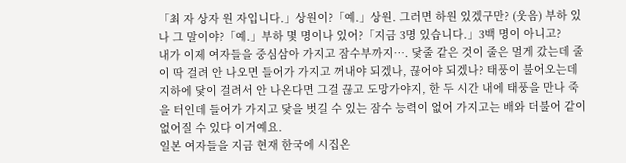「최 자 상자 원 자입니다.」상원이?「예.」상원. 그러면 하원 있겠구만? (웃음) 부하 있나 그 말이야?「예.」부하 몇 명이나 있어?「지금 3명 있습니다.」3백 명이 아니고?
내가 이제 여자들을 중심삼아 가지고 잠수부까지…. 닻줄 같은 것이 줄은 멀게 갔는데 줄이 딱 걸려 안 나오면 들어가 가지고 꺼내야 되겠나, 끊어야 되겠나? 태풍이 불어오는데 지하에 닻이 걸려서 안 나온다면 그걸 끊고 도망가야지, 한 두 시간 내에 태풍을 만나 죽을 터인데 들어가 가지고 닻을 벗길 수 있는 잠수 능력이 없어 가지고는 배와 더불어 같이 없어질 수 있다 이거예요.
일본 여자들을 지금 현재 한국에 시집온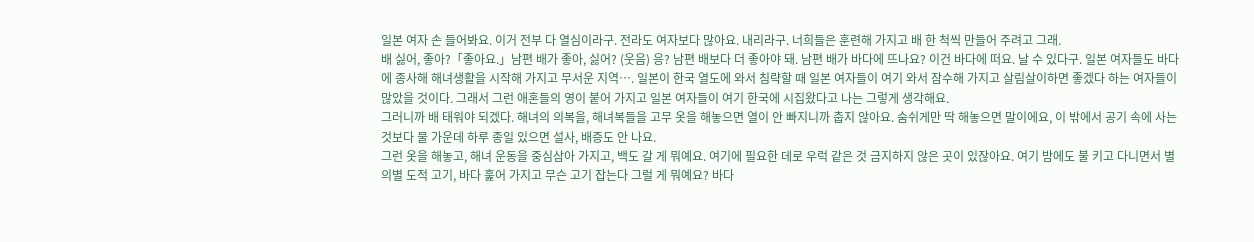일본 여자 손 들어봐요. 이거 전부 다 열심이라구. 전라도 여자보다 많아요. 내리라구. 너희들은 훈련해 가지고 배 한 척씩 만들어 주려고 그래.
배 싫어, 좋아?「좋아요.」남편 배가 좋아, 싫어? (웃음) 응? 남편 배보다 더 좋아야 돼. 남편 배가 바다에 뜨나요? 이건 바다에 떠요. 날 수 있다구. 일본 여자들도 바다에 종사해 해녀생활을 시작해 가지고 무서운 지역…. 일본이 한국 열도에 와서 침략할 때 일본 여자들이 여기 와서 잠수해 가지고 살림살이하면 좋겠다 하는 여자들이 많았을 것이다. 그래서 그런 애혼들의 영이 붙어 가지고 일본 여자들이 여기 한국에 시집왔다고 나는 그렇게 생각해요.
그러니까 배 태워야 되겠다. 해녀의 의복을, 해녀복들을 고무 옷을 해놓으면 열이 안 빠지니까 춥지 않아요. 숨쉬게만 딱 해놓으면 말이에요, 이 밖에서 공기 속에 사는 것보다 물 가운데 하루 종일 있으면 설사, 배증도 안 나요.
그런 옷을 해놓고, 해녀 운동을 중심삼아 가지고, 백도 갈 게 뭐예요. 여기에 필요한 데로 우럭 같은 것 금지하지 않은 곳이 있잖아요. 여기 밤에도 불 키고 다니면서 별의별 도적 고기, 바다 훑어 가지고 무슨 고기 잡는다 그럴 게 뭐예요? 바다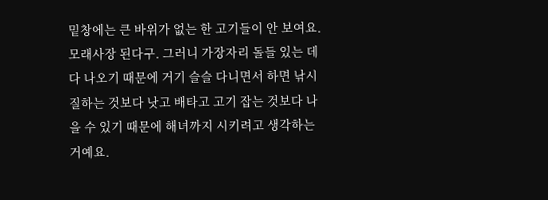밑창에는 큰 바위가 없는 한 고기들이 안 보여요. 모래사장 된다구. 그러니 가장자리 돌들 있는 데 다 나오기 때문에 거기 슬슬 다니면서 하면 낚시질하는 것보다 낫고 배타고 고기 잡는 것보다 나을 수 있기 때문에 해녀까지 시키려고 생각하는 거예요.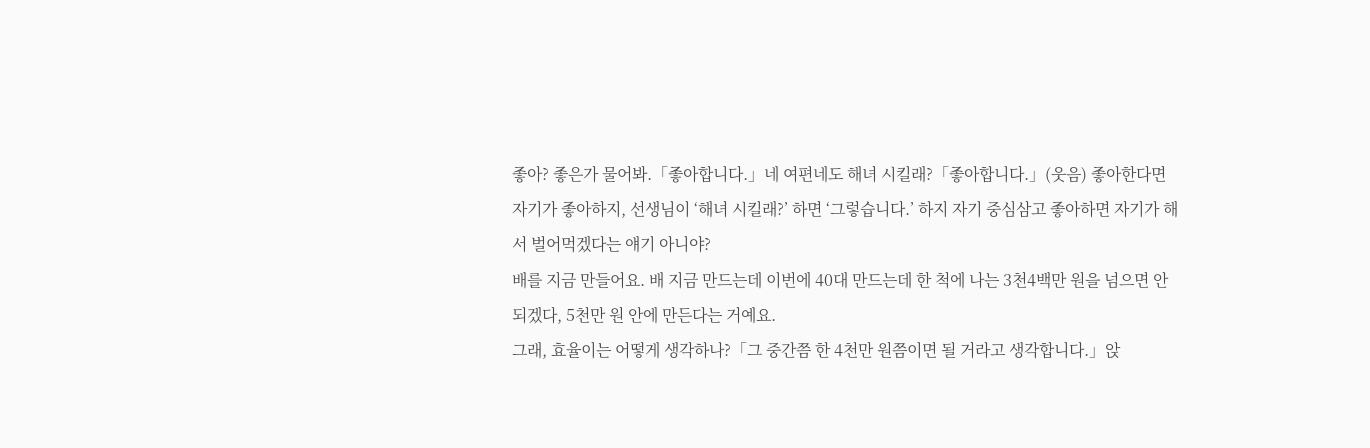좋아? 좋은가 물어봐.「좋아합니다.」네 여편네도 해녀 시킬래?「좋아합니다.」(웃음) 좋아한다면 자기가 좋아하지, 선생님이 ‘해녀 시킬래?’ 하면 ‘그렇습니다.’ 하지 자기 중심삼고 좋아하면 자기가 해서 벌어먹겠다는 얘기 아니야?
배를 지금 만들어요. 배 지금 만드는데 이번에 40대 만드는데 한 척에 나는 3천4백만 원을 넘으면 안 되겠다, 5천만 원 안에 만든다는 거예요.
그래, 효율이는 어떻게 생각하나?「그 중간쯤 한 4천만 원쯤이면 될 거라고 생각합니다.」앉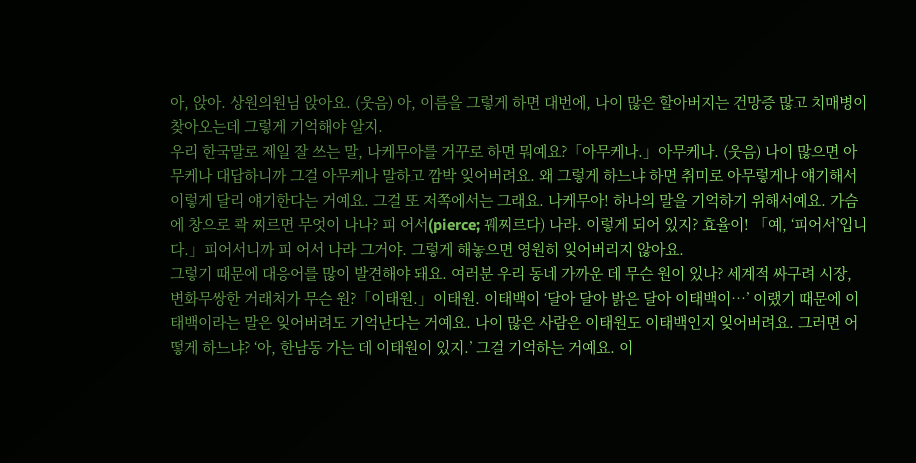아, 앉아. 상원의원님 앉아요. (웃음) 아, 이름을 그렇게 하면 대번에, 나이 많은 할아버지는 건망증 많고 치매병이 찾아오는데 그렇게 기억해야 알지.
우리 한국말로 제일 잘 쓰는 말, 나케무아를 거꾸로 하면 뭐예요?「아무케나.」아무케나. (웃음) 나이 많으면 아무케나 대답하니까 그걸 아무케나 말하고 깜박 잊어버려요. 왜 그렇게 하느냐 하면 취미로 아무렇게나 얘기해서 이렇게 달리 얘기한다는 거예요. 그걸 또 저쪽에서는 그래요. 나케무아! 하나의 말을 기억하기 위해서예요. 가슴에 창으로 콱 찌르면 무엇이 나나? 피 어서(pierce; 꿰찌르다) 나라. 이렇게 되어 있지? 효율이! 「예, ‘피어서’입니다.」피어서니까 피 어서 나라 그거야. 그렇게 해놓으면 영원히 잊어버리지 않아요.
그렇기 때문에 대응어를 많이 발견해야 돼요. 여러분 우리 동네 가까운 데 무슨 원이 있나? 세계적 싸구려 시장, 변화무쌍한 거래처가 무슨 원?「이태원.」이태원. 이태백이 ‘달아 달아 밝은 달아 이태백이…’ 이랬기 때문에 이태백이라는 말은 잊어버려도 기억난다는 거예요. 나이 많은 사람은 이태원도 이태백인지 잊어버려요. 그러면 어떻게 하느냐? ‘아, 한남동 가는 데 이태원이 있지.’ 그걸 기억하는 거예요. 이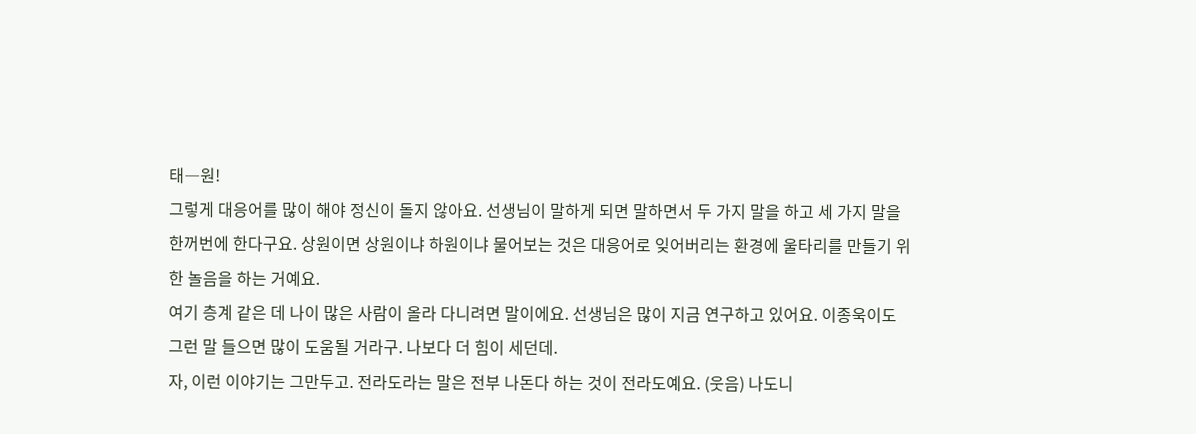태―원!
그렇게 대응어를 많이 해야 정신이 돌지 않아요. 선생님이 말하게 되면 말하면서 두 가지 말을 하고 세 가지 말을 한꺼번에 한다구요. 상원이면 상원이냐 하원이냐 물어보는 것은 대응어로 잊어버리는 환경에 울타리를 만들기 위한 놀음을 하는 거예요.
여기 층계 같은 데 나이 많은 사람이 올라 다니려면 말이에요. 선생님은 많이 지금 연구하고 있어요. 이종욱이도 그런 말 들으면 많이 도움될 거라구. 나보다 더 힘이 세던데.
자, 이런 이야기는 그만두고. 전라도라는 말은 전부 나돈다 하는 것이 전라도예요. (웃음) 나도니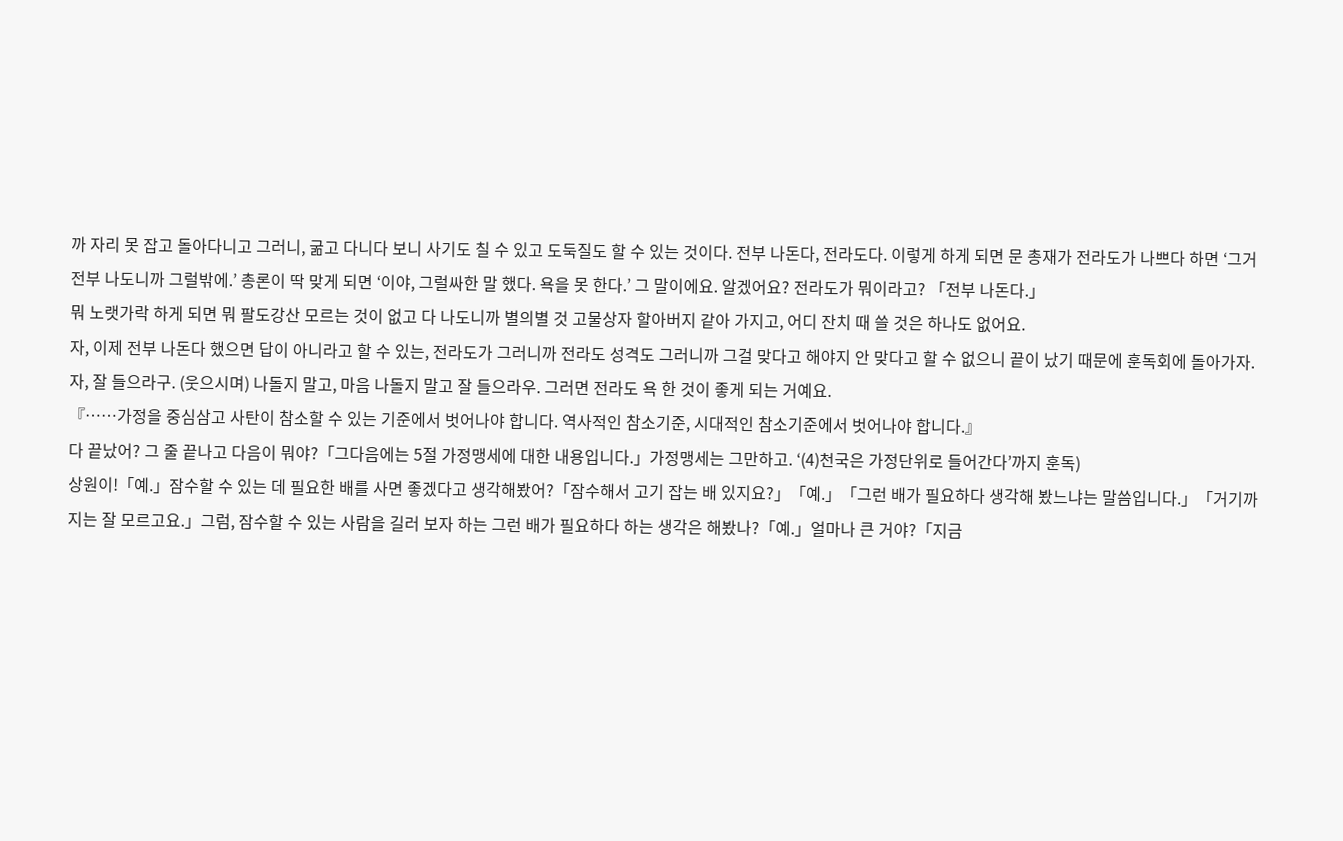까 자리 못 잡고 돌아다니고 그러니, 굶고 다니다 보니 사기도 칠 수 있고 도둑질도 할 수 있는 것이다. 전부 나돈다, 전라도다. 이렇게 하게 되면 문 총재가 전라도가 나쁘다 하면 ‘그거 전부 나도니까 그럴밖에.’ 총론이 딱 맞게 되면 ‘이야, 그럴싸한 말 했다. 욕을 못 한다.’ 그 말이에요. 알겠어요? 전라도가 뭐이라고? 「전부 나돈다.」
뭐 노랫가락 하게 되면 뭐 팔도강산 모르는 것이 없고 다 나도니까 별의별 것 고물상자 할아버지 같아 가지고, 어디 잔치 때 쓸 것은 하나도 없어요.
자, 이제 전부 나돈다 했으면 답이 아니라고 할 수 있는, 전라도가 그러니까 전라도 성격도 그러니까 그걸 맞다고 해야지 안 맞다고 할 수 없으니 끝이 났기 때문에 훈독회에 돌아가자. 자, 잘 들으라구. (웃으시며) 나돌지 말고, 마음 나돌지 말고 잘 들으라우. 그러면 전라도 욕 한 것이 좋게 되는 거예요.
『……가정을 중심삼고 사탄이 참소할 수 있는 기준에서 벗어나야 합니다. 역사적인 참소기준, 시대적인 참소기준에서 벗어나야 합니다.』
다 끝났어? 그 줄 끝나고 다음이 뭐야?「그다음에는 5절 가정맹세에 대한 내용입니다.」가정맹세는 그만하고. ‘(4)천국은 가정단위로 들어간다’까지 훈독)
상원이!「예.」잠수할 수 있는 데 필요한 배를 사면 좋겠다고 생각해봤어?「잠수해서 고기 잡는 배 있지요?」「예.」「그런 배가 필요하다 생각해 봤느냐는 말씀입니다.」「거기까지는 잘 모르고요.」그럼, 잠수할 수 있는 사람을 길러 보자 하는 그런 배가 필요하다 하는 생각은 해봤나?「예.」얼마나 큰 거야?「지금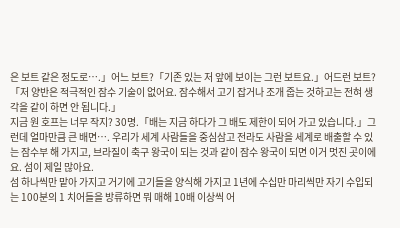은 보트 같은 정도로….」어느 보트?「기존 있는 저 앞에 보이는 그런 보트요.」어드런 보트?「저 양반은 적극적인 잠수 기술이 없어요. 잠수해서 고기 잡거나 조개 줍는 것하고는 전혀 생각을 같이 하면 안 됩니다.」
지금 원 호프는 너무 작지? 30명.「배는 지금 하다가 그 배도 제한이 되어 가고 있습니다.」그런데 얼마만큼 큰 배면…. 우리가 세계 사람들을 중심삼고 전라도 사람을 세계로 배출할 수 있는 잠수부 해 가지고, 브라질이 축구 왕국이 되는 것과 같이 잠수 왕국이 되면 이거 멋진 곳이에요. 섬이 제일 많아요.
섬 하나씩만 맡아 가지고 거기에 고기들을 양식해 가지고 1년에 수십만 마리씩만 자기 수입되는 100분의 1 치어들을 방류하면 뭐 매해 10배 이상씩 어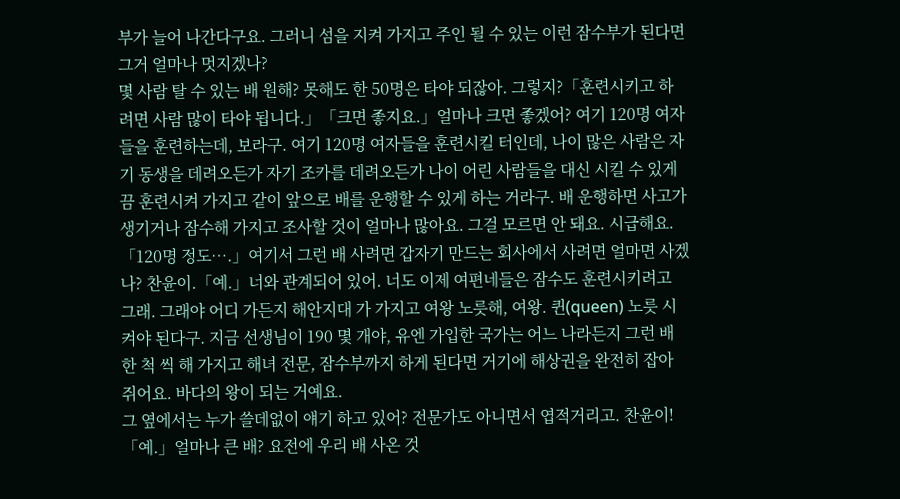부가 늘어 나간다구요. 그러니 섬을 지켜 가지고 주인 될 수 있는 이런 잠수부가 된다면 그거 얼마나 멋지겠나?
몇 사람 탈 수 있는 배 원해? 못해도 한 50명은 타야 되잖아. 그렇지?「훈련시키고 하려면 사람 많이 타야 됩니다.」「크면 좋지요.」얼마나 크면 좋겠어? 여기 120명 여자들을 훈련하는데, 보라구. 여기 120명 여자들을 훈련시킬 터인데, 나이 많은 사람은 자기 동생을 데려오든가 자기 조카를 데려오든가 나이 어린 사람들을 대신 시킬 수 있게끔 훈련시켜 가지고 같이 앞으로 배를 운행할 수 있게 하는 거라구. 배 운행하면 사고가 생기거나 잠수해 가지고 조사할 것이 얼마나 많아요. 그걸 모르면 안 돼요. 시급해요.
「120명 정도….」여기서 그런 배 사려면 갑자기 만드는 회사에서 사려면 얼마면 사겠나? 찬윤이.「예.」너와 관계되어 있어. 너도 이제 여편네들은 잠수도 훈련시키려고 그래. 그래야 어디 가든지 해안지대 가 가지고 여왕 노릇해, 여왕. 퀸(queen) 노릇 시켜야 된다구. 지금 선생님이 190 몇 개야, 유엔 가입한 국가는 어느 나라든지 그런 배 한 척 씩 해 가지고 해녀 전문, 잠수부까지 하게 된다면 거기에 해상권을 완전히 잡아 쥐어요. 바다의 왕이 되는 거예요.
그 옆에서는 누가 쓸데없이 얘기 하고 있어? 전문가도 아니면서 엽적거리고. 찬윤이!「예.」얼마나 큰 배? 요전에 우리 배 사온 것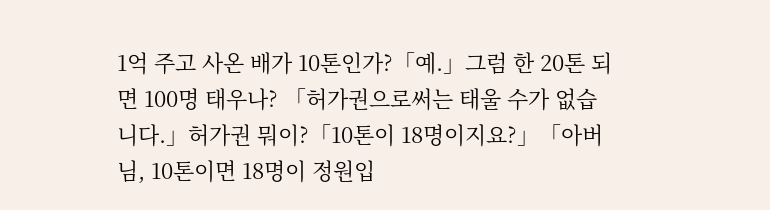1억 주고 사온 배가 10톤인가?「예.」그럼 한 20톤 되면 100명 태우나? 「허가권으로써는 태울 수가 없습니다.」허가권 뭐이?「10톤이 18명이지요?」「아버님, 10톤이면 18명이 정원입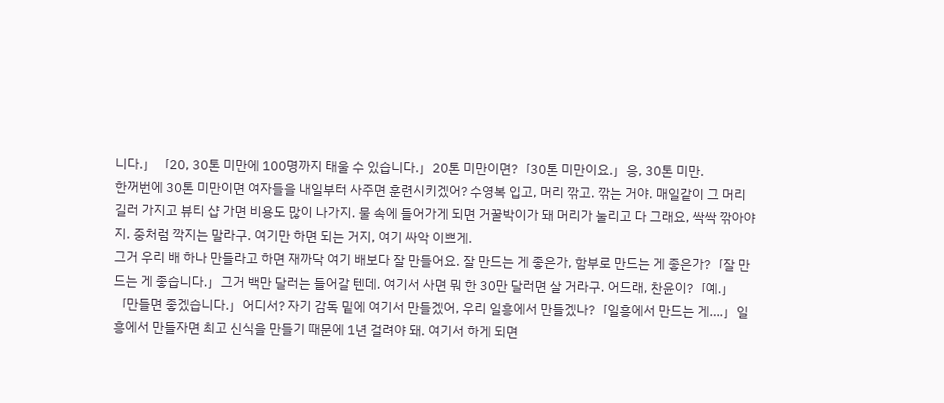니다.」「20, 30톤 미만에 100명까지 태울 수 있습니다.」20톤 미만이면?「30톤 미만이요.」응, 30톤 미만.
한꺼번에 30톤 미만이면 여자들을 내일부터 사주면 훈련시키겠어? 수영복 입고, 머리 깎고. 깎는 거야. 매일같이 그 머리 길러 가지고 뷰티 샵 가면 비용도 많이 나가지. 물 속에 들어가게 되면 거꿀박이가 돼 머리가 눌리고 다 그래요, 싹싹 깎아야지. 중처럼 깍지는 말라구. 여기만 하면 되는 거지, 여기 싸악 이쁘게.
그거 우리 배 하나 만들라고 하면 재까닥 여기 배보다 잘 만들어요. 잘 만드는 게 좋은가, 함부로 만드는 게 좋은가?「잘 만드는 게 좋습니다.」그거 백만 달러는 들어갈 텐데. 여기서 사면 뭐 한 30만 달러면 살 거라구. 어드래, 찬윤이?「예.」「만들면 좋겠습니다.」어디서? 자기 감독 밑에 여기서 만들겠어, 우리 일흥에서 만들겠나?「일흥에서 만드는 게….」일흥에서 만들자면 최고 신식을 만들기 때문에 1년 걸려야 돼. 여기서 하게 되면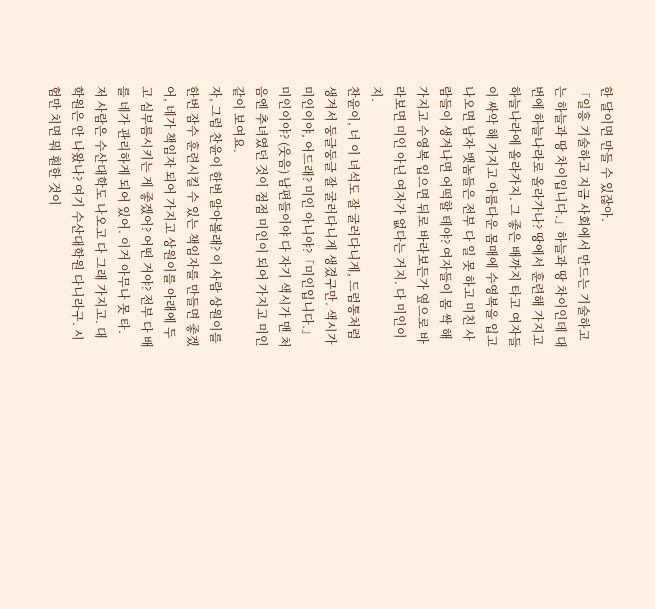한 달이면 만들 수 있잖아.
「일흥 기술하고 지금 사회에서 만드는 기술하고는 하늘과 땅 차이입니다.」하늘과 땅 차이인데 대번에 하늘나라로 올라가나? 땅에서 훈련해 가지고 하늘나라에 올라가지. 그 좋은 배까지 타고 여자들이 싸악 해 가지고 아름다운 몸매에 수영복을 입고 나오면 남자 뱃놈들은 전부 다 일 못 하고 미친 사람들이 생겨나면 어떡할 테야? 여자들이 몸 싹 해 가지고 수영복 입으면 뒤로 바라보든가 옆으로 바라보면 미인 아닌 여자가 없다는 거지. 다 미인이지.
찬윤이, 너 이 녀석도 잘 굴러다니게, 드럼통처럼 생겨서 둥글둥글 잘 굴러다니게 생겼구만. 색시가 미인이야, 어드래? 미인 아니야?「미인입니다.」미인이야? (웃음) 남편들이야 다 자기 색시가 맨 처음엔 추녀였던 것이 점점 미인이 되어 가지고 미인같이 보여요.
자, 그럼 찬윤이 한번 알아볼래? 이 사람 상원이를 한번 잠수 훈련시킬 수 있는 책임자를 만들면 좋겠어, 네가 책임자 되어 가지고 상원이를 아래에 두고 심부름시키는 게 좋겠어? 어떤 거야? 전부 다 배를 네가 관리하게 되어 있어. 이거 아무나 못 타. 저 사람은 수산대학도 나오고 다 그래 가지고. 대학원은 안 나왔나? 여기 수산대학원 다니라구. 시험만 치면 뭐 훤한 것이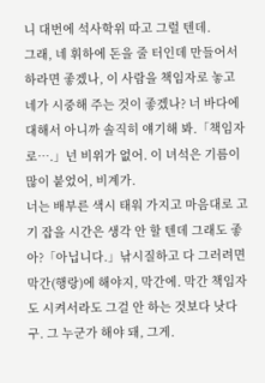니 대번에 석사학위 따고 그럴 텐데.
그래, 네 휘하에 돈을 줄 터인데 만들어서 하라면 좋겠나, 이 사람을 책임자로 놓고 네가 시중해 주는 것이 좋겠나? 너 바다에 대해서 아니까 솔직히 얘기해 봐.「책임자로….」넌 비위가 없어. 이 녀석은 기름이 많이 붙었어, 비계가.
너는 배부른 색시 태워 가지고 마음대로 고기 잡을 시간은 생각 안 할 텐데 그래도 좋아?「아닙니다.」낚시질하고 다 그러려면 막간(행랑)에 해야지, 막간에. 막간 책임자도 시켜서라도 그걸 안 하는 것보다 낫다구. 그 누군가 해야 돼, 그게.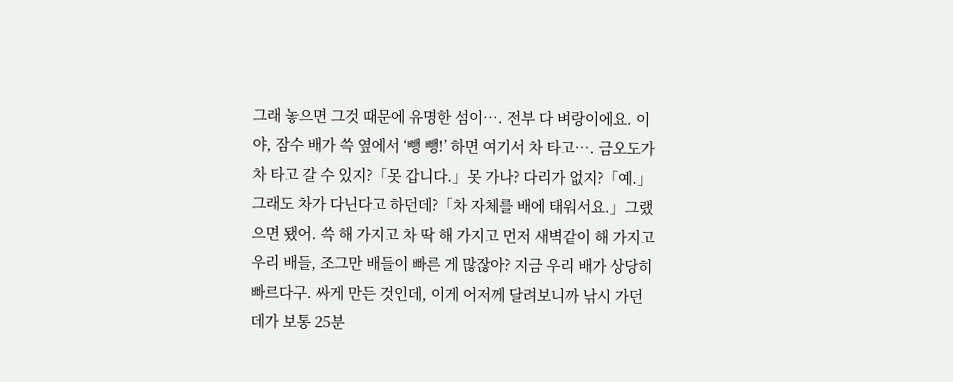그래 놓으면 그것 때문에 유명한 섬이…. 전부 다 벼랑이에요. 이야, 잠수 배가 쓱 옆에서 ‘뺑 뺑!’ 하면 여기서 차 타고…. 금오도가 차 타고 갈 수 있지?「못 갑니다.」못 가나? 다리가 없지?「예.」그래도 차가 다닌다고 하던데?「차 자체를 배에 태워서요.」그랬으면 됐어. 쓱 해 가지고 차 딱 해 가지고 먼저 새벽같이 해 가지고 우리 배들, 조그만 배들이 빠른 게 많잖아? 지금 우리 배가 상당히 빠르다구. 싸게 만든 것인데, 이게 어저께 달려보니까 낚시 가던 데가 보통 25분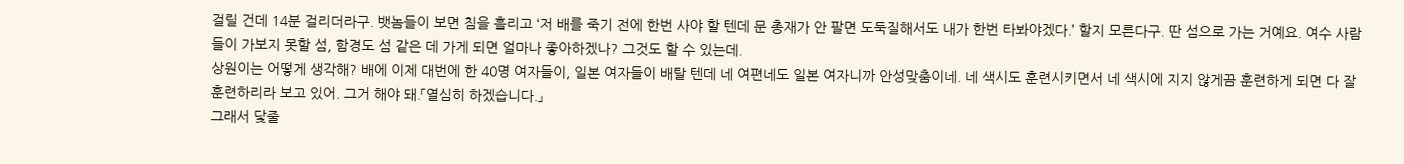걸릴 건데 14분 걸리더라구. 뱃놈들이 보면 침을 흘리고 ‘저 배를 죽기 전에 한번 사야 할 텐데 문 총재가 안 팔면 도둑질해서도 내가 한번 타봐야겠다.’ 할지 모른다구. 딴 섬으로 가는 거예요. 여수 사람들이 가보지 못할 섬, 함경도 섬 같은 데 가게 되면 얼마나 좋아하겠나? 그것도 할 수 있는데.
상원이는 어떻게 생각해? 배에 이제 대번에 한 40명 여자들이, 일본 여자들이 배탈 텐데 네 여편네도 일본 여자니까 안성맞춤이네. 네 색시도 훈련시키면서 네 색시에 지지 않게끔 훈련하게 되면 다 잘 훈련하리라 보고 있어. 그거 해야 돼.「열심히 하겠습니다.」
그래서 닻줄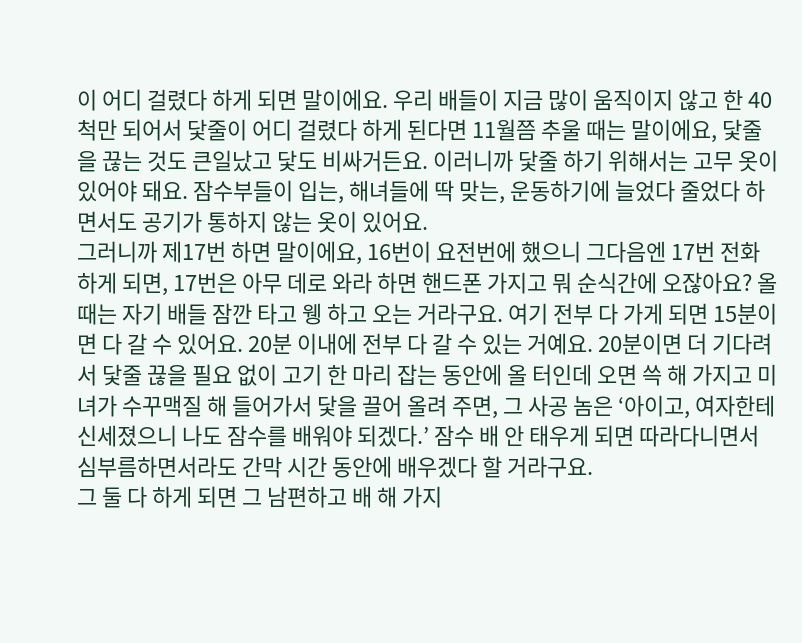이 어디 걸렸다 하게 되면 말이에요. 우리 배들이 지금 많이 움직이지 않고 한 40척만 되어서 닻줄이 어디 걸렸다 하게 된다면 11월쯤 추울 때는 말이에요, 닻줄을 끊는 것도 큰일났고 닻도 비싸거든요. 이러니까 닻줄 하기 위해서는 고무 옷이 있어야 돼요. 잠수부들이 입는, 해녀들에 딱 맞는, 운동하기에 늘었다 줄었다 하면서도 공기가 통하지 않는 옷이 있어요.
그러니까 제17번 하면 말이에요, 16번이 요전번에 했으니 그다음엔 17번 전화하게 되면, 17번은 아무 데로 와라 하면 핸드폰 가지고 뭐 순식간에 오잖아요? 올 때는 자기 배들 잠깐 타고 웽 하고 오는 거라구요. 여기 전부 다 가게 되면 15분이면 다 갈 수 있어요. 20분 이내에 전부 다 갈 수 있는 거예요. 20분이면 더 기다려서 닻줄 끊을 필요 없이 고기 한 마리 잡는 동안에 올 터인데 오면 쓱 해 가지고 미녀가 수꾸맥질 해 들어가서 닻을 끌어 올려 주면, 그 사공 놈은 ‘아이고, 여자한테 신세졌으니 나도 잠수를 배워야 되겠다.’ 잠수 배 안 태우게 되면 따라다니면서 심부름하면서라도 간막 시간 동안에 배우겠다 할 거라구요.
그 둘 다 하게 되면 그 남편하고 배 해 가지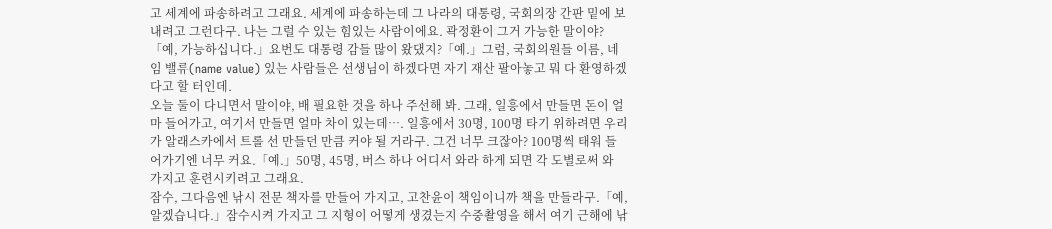고 세계에 파송하려고 그래요. 세계에 파송하는데 그 나라의 대통령, 국회의장 간판 밑에 보내려고 그런다구. 나는 그럴 수 있는 힘있는 사람이에요. 곽정환이 그거 가능한 말이야?「예, 가능하십니다.」요번도 대통령 감들 많이 왔댔지?「예.」그럼, 국회의원들 이름, 네임 밸류(name value) 있는 사람들은 선생님이 하겠다면 자기 재산 팔아놓고 뭐 다 환영하겠다고 할 터인데.
오늘 둘이 다니면서 말이야, 배 필요한 것을 하나 주선해 봐. 그래, 일흥에서 만들면 돈이 얼마 들어가고, 여기서 만들면 얼마 차이 있는데…. 일흥에서 30명, 100명 타기 위하려면 우리가 알래스카에서 트롤 선 만들던 만큼 커야 될 거라구. 그건 너무 크잖아? 100명씩 태워 들어가기엔 너무 커요.「예.」50명, 45명, 버스 하나 어디서 와라 하게 되면 각 도별로써 와 가지고 훈련시키려고 그래요.
잠수, 그다음엔 낚시 전문 책자를 만들어 가지고, 고찬윤이 책임이니까 책을 만들라구.「예, 알겠습니다.」잠수시켜 가지고 그 지형이 어떻게 생겼는지 수중촬영을 해서 여기 근해에 낚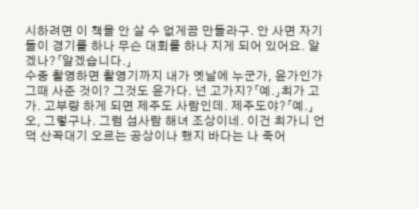시하려면 이 책을 안 살 수 없게끔 만들라구. 안 사면 자기들이 경기를 하나 무슨 대회를 하나 지게 되어 있어요. 알겠나?「알겠습니다.」
수중 촬영하면 촬영기까지 내가 옛날에 누군가, 윤가인가 그때 사준 것이? 그것도 윤가다. 넌 고가지?「예.」최가 고가. 고부량 하게 되면 제주도 사람인데. 제주도야?「예.」오, 그렇구나. 그럼 섬사람 해녀 조상이네. 이건 최가니 언덕 산꼭대기 오르는 공상이나 했지 바다는 나 죽어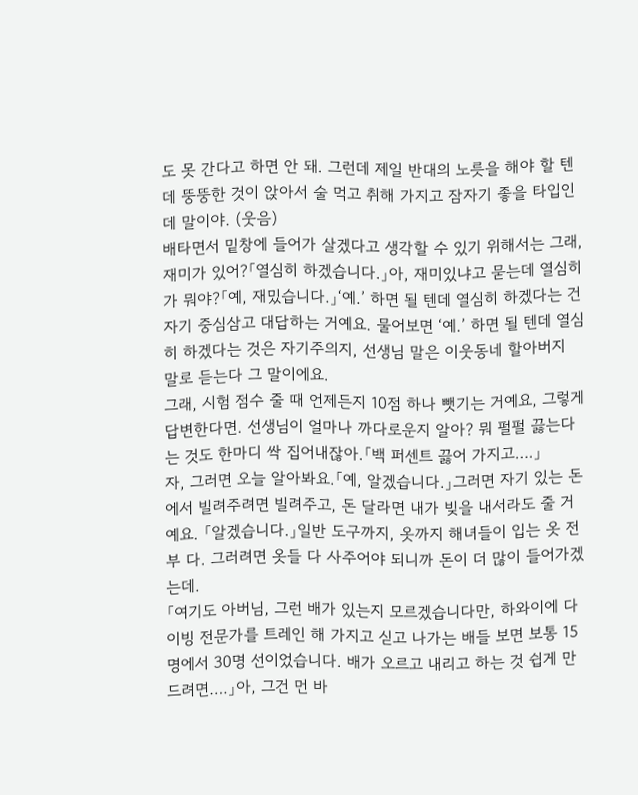도 못 간다고 하면 안 돼. 그런데 제일 반대의 노릇을 해야 할 텐데 뚱뚱한 것이 앉아서 술 먹고 취해 가지고 잠자기 좋을 타입인데 말이야. (웃음)
배타면서 밑창에 들어가 살겠다고 생각할 수 있기 위해서는 그래, 재미가 있어?「열심히 하겠습니다.」아, 재미있냐고 묻는데 열심히가 뭐야?「예, 재밌습니다.」‘예.’ 하면 될 텐데 열심히 하겠다는 건 자기 중심삼고 대답하는 거예요. 물어보면 ‘예.’ 하면 될 텐데 열심히 하겠다는 것은 자기주의지, 선생님 말은 이웃동네 할아버지 말로 듣는다 그 말이에요.
그래, 시험 점수 줄 때 언제든지 10점 하나 뺏기는 거예요, 그렇게 답변한다면. 선생님이 얼마나 까다로운지 알아? 뭐 펄펄 끓는다는 것도 한마디 싹 집어내잖아.「백 퍼센트 끓어 가지고….」
자, 그러면 오늘 알아봐요.「예, 알겠습니다.」그러면 자기 있는 돈에서 빌려주려면 빌려주고, 돈 달라면 내가 빚을 내서라도 줄 거예요. 「알겠습니다.」일반 도구까지, 옷까지 해녀들이 입는 옷 전부 다. 그러려면 옷들 다 사주어야 되니까 돈이 더 많이 들어가겠는데.
「여기도 아버님, 그런 배가 있는지 모르겠습니다만, 하와이에 다이빙 전문가를 트레인 해 가지고 싣고 나가는 배들 보면 보통 15명에서 30명 선이었습니다. 배가 오르고 내리고 하는 것 쉽게 만드려면….」아, 그건 먼 바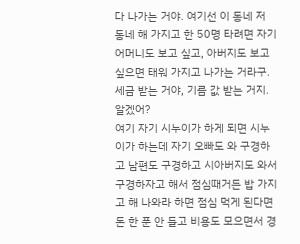다 나가는 거야. 여기선 이 동네 저 동네 해 가지고 한 50명 타려면 자기 어머니도 보고 싶고, 아버지도 보고 싶으면 태워 가지고 나가는 거라구. 세금 받는 거야, 기름 값 받는 거지. 알겠어?
여기 자기 시누이가 하게 되면 시누이가 하는데 자기 오빠도 와 구경하고 남편도 구경하고 시아버지도 와서 구경하자고 해서 점심때거든 밥 가지고 해 나와라 하면 점심 먹게 된다면 돈 한 푼 안 들고 비용도 모으면서 경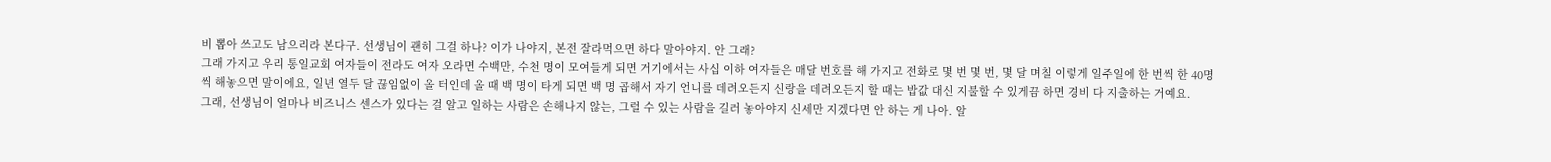비 뽑아 쓰고도 남으리라 본다구. 선생님이 괜히 그걸 하나? 이가 나야지, 본전 잘라먹으면 하다 말아야지. 안 그래?
그래 가지고 우리 통일교회 여자들이 전라도 여자 오라면 수백만, 수천 명이 모여들게 되면 거기에서는 사십 이하 여자들은 매달 번호를 해 가지고 전화로 몇 번 몇 번, 몇 달 며칠 이렇게 일주일에 한 번씩 한 40명씩 해놓으면 말이에요, 일년 열두 달 끊임없이 올 터인데 올 때 백 명이 타게 되면 백 명 곱해서 자기 언니를 데려오든지 신랑을 데려오든지 할 때는 밥값 대신 지불할 수 있게끔 하면 경비 다 지출하는 거예요.
그래, 선생님이 얼마나 비즈니스 센스가 있다는 걸 알고 일하는 사람은 손해나지 않는, 그럴 수 있는 사람을 길러 놓아야지 신세만 지겠다면 안 하는 게 나아. 알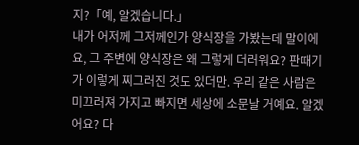지?「예, 알겠습니다.」
내가 어저께 그저께인가 양식장을 가봤는데 말이에요, 그 주변에 양식장은 왜 그렇게 더러워요? 판때기가 이렇게 찌그러진 것도 있더만. 우리 같은 사람은 미끄러져 가지고 빠지면 세상에 소문날 거예요. 알겠어요? 다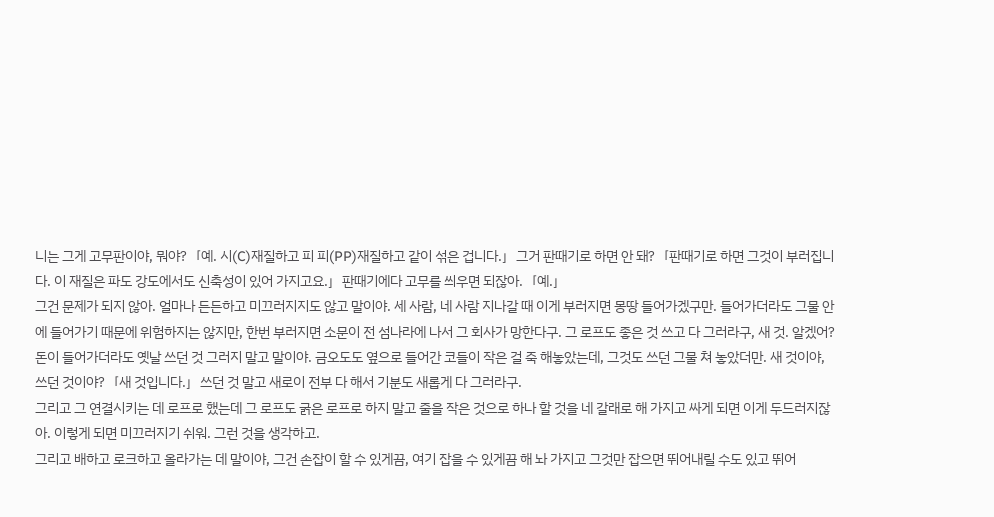니는 그게 고무판이야, 뭐야?「예. 시(C)재질하고 피 피(PP)재질하고 같이 섞은 겁니다.」그거 판때기로 하면 안 돼?「판때기로 하면 그것이 부러집니다. 이 재질은 파도 강도에서도 신축성이 있어 가지고요.」판때기에다 고무를 씌우면 되잖아.「예.」
그건 문제가 되지 않아. 얼마나 든든하고 미끄러지지도 않고 말이야. 세 사람, 네 사람 지나갈 때 이게 부러지면 몽땅 들어가겠구만. 들어가더라도 그물 안에 들어가기 때문에 위험하지는 않지만, 한번 부러지면 소문이 전 섬나라에 나서 그 회사가 망한다구. 그 로프도 좋은 것 쓰고 다 그러라구, 새 것. 알겠어? 돈이 들어가더라도 옛날 쓰던 것 그러지 말고 말이야. 금오도도 옆으로 들어간 코들이 작은 걸 죽 해놓았는데, 그것도 쓰던 그물 쳐 놓았더만. 새 것이야, 쓰던 것이야?「새 것입니다.」쓰던 것 말고 새로이 전부 다 해서 기분도 새롭게 다 그러라구.
그리고 그 연결시키는 데 로프로 했는데 그 로프도 굵은 로프로 하지 말고 줄을 작은 것으로 하나 할 것을 네 갈래로 해 가지고 싸게 되면 이게 두드러지잖아. 이렇게 되면 미끄러지기 쉬워. 그런 것을 생각하고.
그리고 배하고 로크하고 올라가는 데 말이야, 그건 손잡이 할 수 있게끔, 여기 잡을 수 있게끔 해 놔 가지고 그것만 잡으면 뛰어내릴 수도 있고 뛰어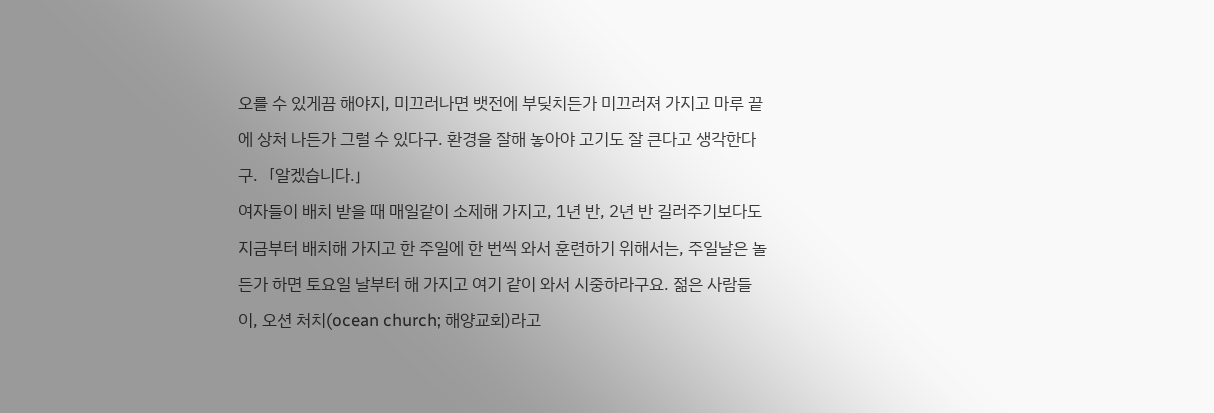오를 수 있게끔 해야지, 미끄러나면 뱃전에 부딪치든가 미끄러져 가지고 마루 끝에 상처 나든가 그럴 수 있다구. 환경을 잘해 놓아야 고기도 잘 큰다고 생각한다구.「알겠습니다.」
여자들이 배치 받을 때 매일같이 소제해 가지고, 1년 반, 2년 반 길러주기보다도 지금부터 배치해 가지고 한 주일에 한 번씩 와서 훈련하기 위해서는, 주일날은 놀든가 하면 토요일 날부터 해 가지고 여기 같이 와서 시중하라구요. 젊은 사람들이, 오션 처치(ocean church; 해양교회)라고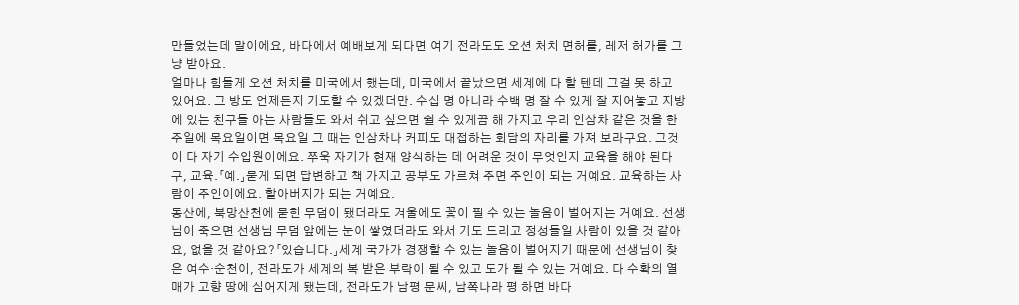만들었는데 말이에요, 바다에서 예배보게 되다면 여기 전라도도 오션 처치 면허를, 레저 허가를 그냥 받아요.
얼마나 힘들게 오션 처치를 미국에서 했는데, 미국에서 끝났으면 세계에 다 할 텐데 그걸 못 하고 있어요. 그 방도 언제든지 기도할 수 있겠더만. 수십 명 아니라 수백 명 잘 수 있게 잘 지어놓고 지방에 있는 친구들 아는 사람들도 와서 쉬고 싶으면 쉴 수 있게끔 해 가지고 우리 인삼차 같은 것을 한 주일에 목요일이면 목요일 그 때는 인삼차나 커피도 대접하는 회담의 자리를 가져 보라구요. 그것이 다 자기 수입원이에요. 쭈욱 자기가 현재 양식하는 데 어려운 것이 무엇인지 교육을 해야 된다구, 교육.「예.」묻게 되면 답변하고 책 가지고 공부도 가르쳐 주면 주인이 되는 거예요. 교육하는 사람이 주인이에요. 할아버지가 되는 거예요.
동산에, 북망산천에 묻힌 무덤이 됐더라도 겨울에도 꽃이 필 수 있는 놀음이 벌어지는 거예요. 선생님이 죽으면 선생님 무덤 앞에는 눈이 쌓였더라도 와서 기도 드리고 정성들일 사람이 있을 것 같아요, 없을 것 같아요?「있습니다.」세계 국가가 경쟁할 수 있는 놀음이 벌어지기 때문에 선생님이 찾은 여수·순천이, 전라도가 세계의 복 받은 부락이 될 수 있고 도가 될 수 있는 거예요. 다 수확의 열매가 고향 땅에 심어지게 됐는데, 전라도가 남평 문씨, 남쪽나라 평 하면 바다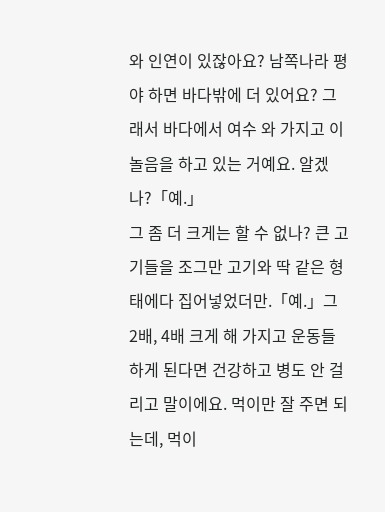와 인연이 있잖아요? 남쪽나라 평야 하면 바다밖에 더 있어요? 그래서 바다에서 여수 와 가지고 이 놀음을 하고 있는 거예요. 알겠나?「예.」
그 좀 더 크게는 할 수 없나? 큰 고기들을 조그만 고기와 딱 같은 형태에다 집어넣었더만.「예.」그 2배, 4배 크게 해 가지고 운동들 하게 된다면 건강하고 병도 안 걸리고 말이에요. 먹이만 잘 주면 되는데, 먹이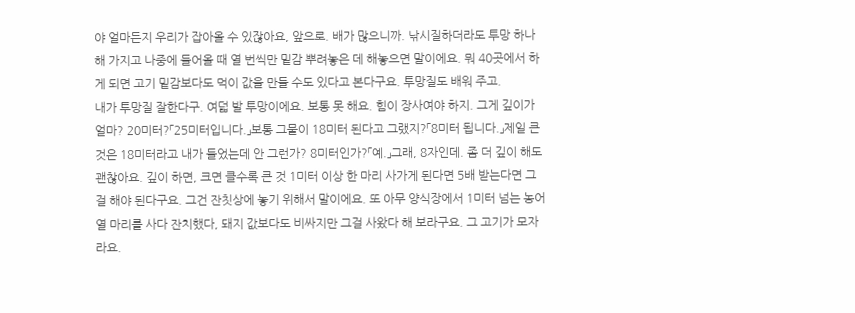야 얼마든지 우리가 잡아올 수 있잖아요, 앞으로. 배가 많으니까. 낚시질하더라도 투망 하나 해 가지고 나중에 들어올 때 열 번씩만 밑감 뿌려놓은 데 해놓으면 말이에요. 뭐 40곳에서 하게 되면 고기 밑감보다도 먹이 값을 만들 수도 있다고 본다구요. 투망질도 배워 주고.
내가 투망질 잘한다구. 여덟 발 투망이에요. 보통 못 해요. 힘이 장사여야 하지. 그게 깊이가 얼마? 20미터?「25미터입니다.」보통 그물이 18미터 된다고 그랬지?「8미터 됩니다.」제일 큰 것은 18미터라고 내가 들었는데 안 그런가? 8미터인가?「예.」그래, 8자인데. 좀 더 깊이 해도 괜찮아요. 깊이 하면, 크면 클수록 큰 것 1미터 이상 한 마리 사가게 된다면 5배 받는다면 그걸 해야 된다구요. 그건 잔칫상에 놓기 위해서 말이에요. 또 아무 양식장에서 1미터 넘는 농어 열 마리를 사다 잔치했다, 돼지 값보다도 비싸지만 그걸 사왔다 해 보라구요. 그 고기가 모자라요.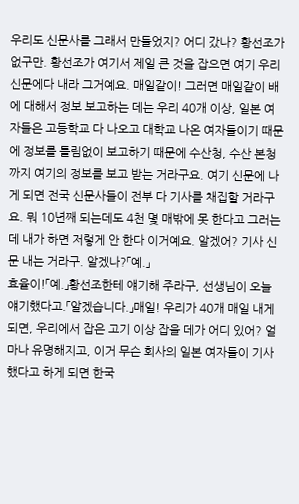우리도 신문사를 그래서 만들었지? 어디 갔나? 황선조가 없구만. 황선조가 여기서 제일 큰 것을 잡으면 여기 우리 신문에다 내라 그거예요. 매일같이! 그러면 매일같이 배에 대해서 정보 보고하는 데는 우리 40개 이상, 일본 여자들은 고등학교 다 나오고 대학교 나온 여자들이기 때문에 정보를 틀림없이 보고하기 때문에 수산청, 수산 본청까지 여기의 정보를 보고 받는 거라구요. 여기 신문에 나게 되면 전국 신문사들이 전부 다 기사를 채집할 거라구요. 뭐 10년째 되는데도 4천 몇 매밖에 못 한다고 그러는데 내가 하면 저렇게 안 한다 이거예요. 알겠어? 기사 신문 내는 거라구. 알겠나?「예.」
효율이!「예.」황선조한테 얘기해 주라구, 선생님이 오늘 얘기했다고.「알겠습니다.」매일! 우리가 40개 매일 내게 되면, 우리에서 잡은 고기 이상 잡을 데가 어디 있어? 얼마나 유명해지고, 이거 무슨 회사의 일본 여자들이 기사 했다고 하게 되면 한국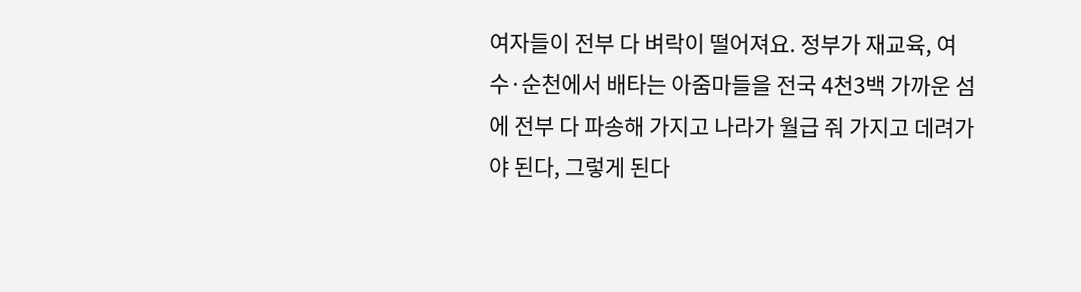여자들이 전부 다 벼락이 떨어져요. 정부가 재교육, 여수·순천에서 배타는 아줌마들을 전국 4천3백 가까운 섬에 전부 다 파송해 가지고 나라가 월급 줘 가지고 데려가야 된다, 그렇게 된다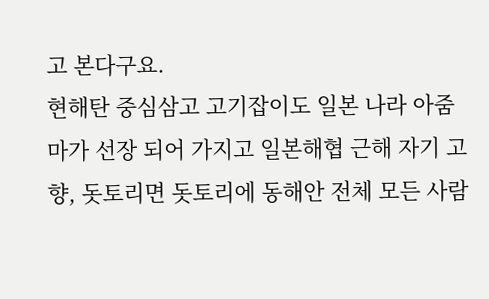고 본다구요.
현해탄 중심삼고 고기잡이도 일본 나라 아줌마가 선장 되어 가지고 일본해협 근해 자기 고향, 돗토리면 돗토리에 동해안 전체 모든 사람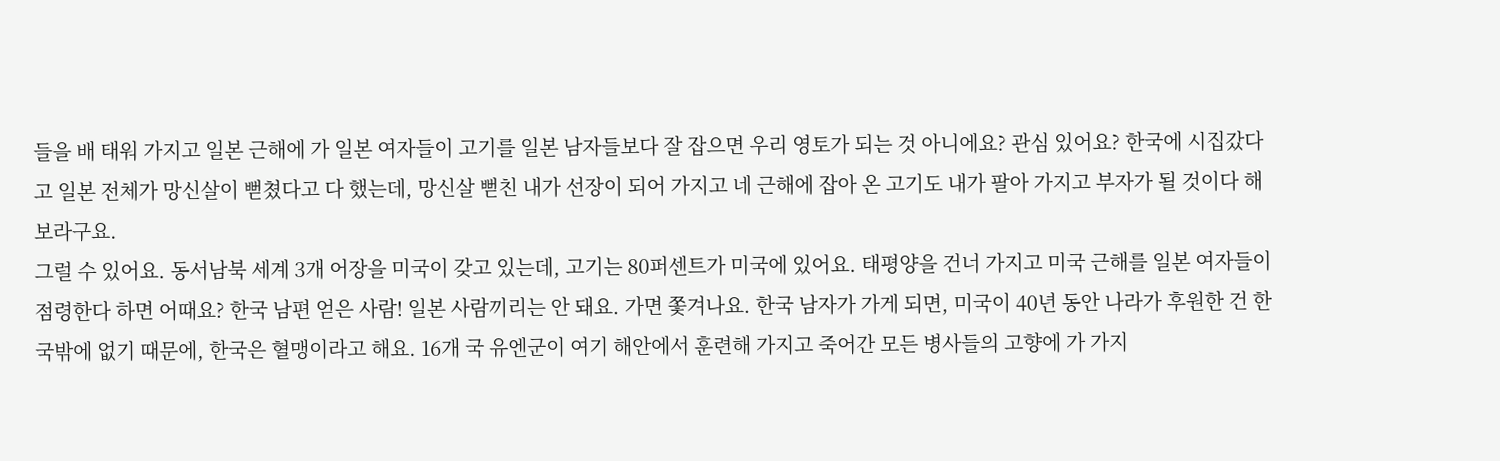들을 배 태워 가지고 일본 근해에 가 일본 여자들이 고기를 일본 남자들보다 잘 잡으면 우리 영토가 되는 것 아니에요? 관심 있어요? 한국에 시집갔다고 일본 전체가 망신살이 뻗쳤다고 다 했는데, 망신살 뻗친 내가 선장이 되어 가지고 네 근해에 잡아 온 고기도 내가 팔아 가지고 부자가 될 것이다 해 보라구요.
그럴 수 있어요. 동서남북 세계 3개 어장을 미국이 갖고 있는데, 고기는 80퍼센트가 미국에 있어요. 태평양을 건너 가지고 미국 근해를 일본 여자들이 점령한다 하면 어때요? 한국 남편 얻은 사람! 일본 사람끼리는 안 돼요. 가면 쫓겨나요. 한국 남자가 가게 되면, 미국이 40년 동안 나라가 후원한 건 한국밖에 없기 때문에, 한국은 혈맹이라고 해요. 16개 국 유엔군이 여기 해안에서 훈련해 가지고 죽어간 모든 병사들의 고향에 가 가지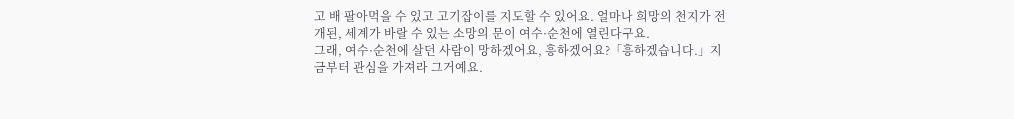고 배 팔아먹을 수 있고 고기잡이를 지도할 수 있어요. 얼마나 희망의 천지가 전개된, 세계가 바랄 수 있는 소망의 문이 여수·순천에 열린다구요.
그래, 여수·순천에 살던 사람이 망하겠어요, 흥하겠어요?「흥하겠습니다.」지금부터 관심을 가져라 그거예요.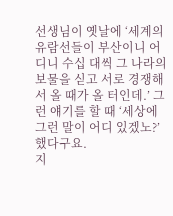선생님이 옛날에 ‘세계의 유람선들이 부산이니 어디니 수십 대씩 그 나라의 보물을 싣고 서로 경쟁해서 올 때가 올 터인데.’ 그런 얘기를 할 때 ‘세상에 그런 말이 어디 있겠노?’ 했다구요.
지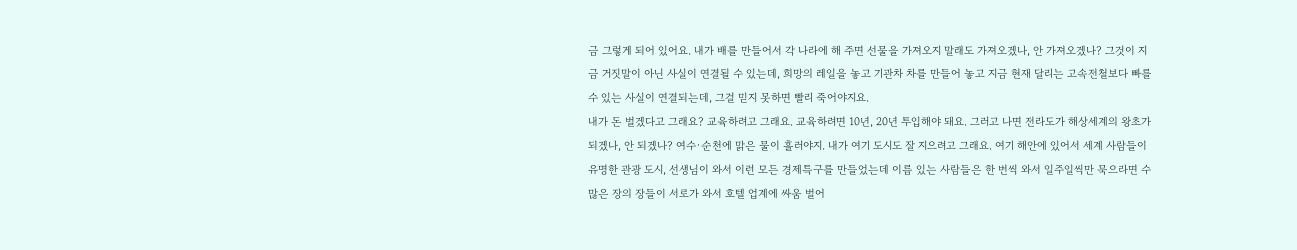금 그렇게 되어 있어요. 내가 배를 만들어서 각 나라에 해 주면 선물을 가져오지 말래도 가져오겠나, 안 가져오겠나? 그것이 지금 거짓말이 아닌 사실이 연결될 수 있는데, 희망의 레일을 놓고 기관차 차를 만들어 놓고 지금 현재 달리는 고속전철보다 빠를 수 있는 사실이 연결되는데, 그걸 믿지 못하면 빨리 죽어야지요.
내가 돈 벌겠다고 그래요? 교육하려고 그래요. 교육하려면 10년, 20년 투입해야 돼요. 그러고 나면 전라도가 해상세계의 왕초가 되겠나, 안 되겠나? 여수·순천에 맑은 물이 흘러야지. 내가 여기 도시도 잘 지으려고 그래요. 여기 해안에 있어서 세계 사람들이 유명한 관광 도시, 선생님이 와서 이런 모든 경제특구를 만들었는데 이름 있는 사람들은 한 번씩 와서 일주일씩만 묵으라면 수많은 장의 장들이 서로가 와서 호텔 업계에 싸움 벌어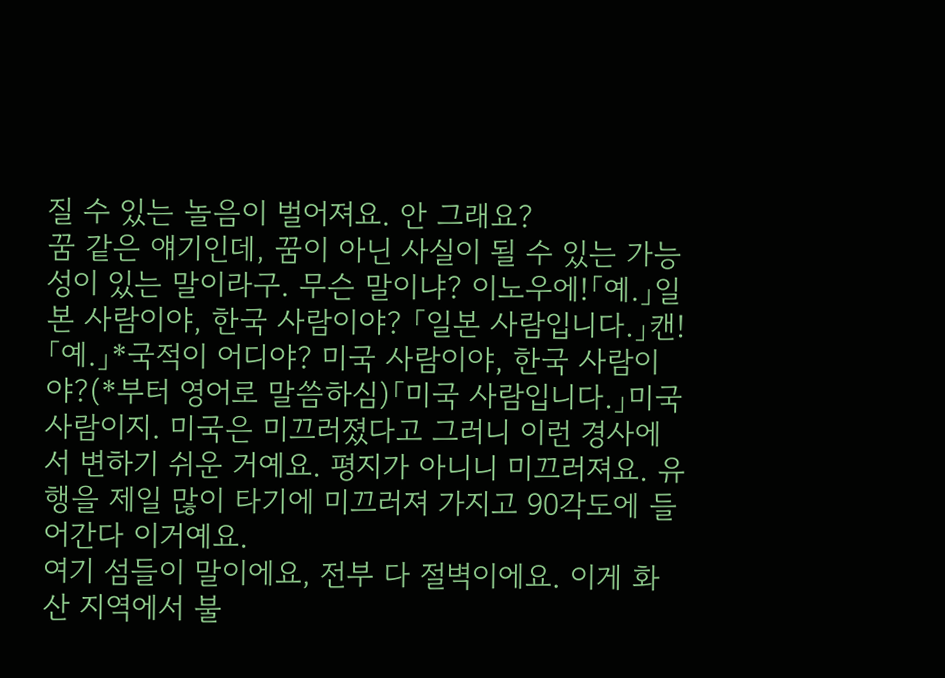질 수 있는 놀음이 벌어져요. 안 그래요?
꿈 같은 얘기인데, 꿈이 아닌 사실이 될 수 있는 가능성이 있는 말이라구. 무슨 말이냐? 이노우에!「예.」일본 사람이야, 한국 사람이야? 「일본 사람입니다.」캔!「예.」*국적이 어디야? 미국 사람이야, 한국 사람이야?(*부터 영어로 말씀하심)「미국 사람입니다.」미국 사람이지. 미국은 미끄러졌다고 그러니 이런 경사에서 변하기 쉬운 거예요. 평지가 아니니 미끄러져요. 유행을 제일 많이 타기에 미끄러져 가지고 90각도에 들어간다 이거예요.
여기 섬들이 말이에요, 전부 다 절벽이에요. 이게 화산 지역에서 불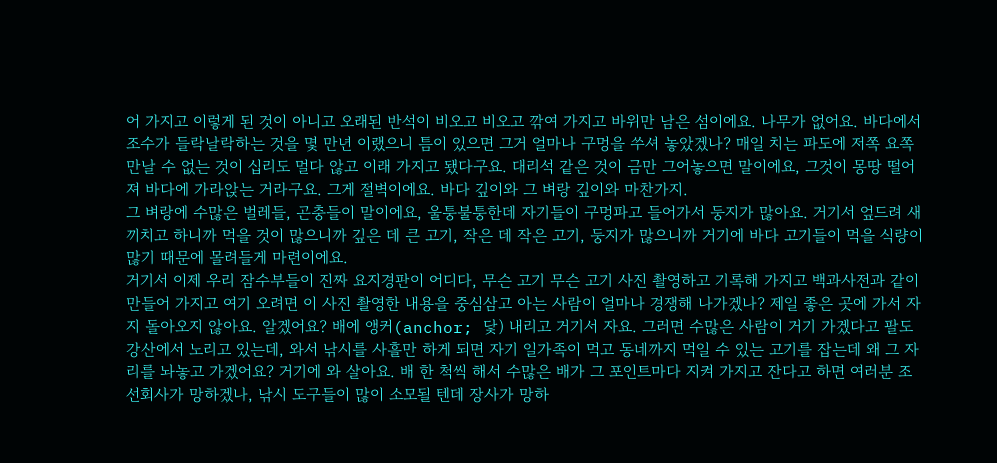어 가지고 이렇게 된 것이 아니고 오래된 반석이 비오고 비오고 깎여 가지고 바위만 남은 섬이에요. 나무가 없어요. 바다에서 조수가 들락날락하는 것을 몇 만년 이랬으니 틈이 있으면 그거 얼마나 구멍을 쑤셔 놓았겠나? 매일 치는 파도에 저쪽 요쪽 만날 수 없는 것이 십리도 멀다 않고 이래 가지고 됐다구요. 대리석 같은 것이 금만 그어놓으면 말이에요, 그것이 몽땅 떨어져 바다에 가라앉는 거라구요. 그게 절벽이에요. 바다 깊이와 그 벼랑 깊이와 마찬가지.
그 벼랑에 수많은 벌레들, 곤충들이 말이에요, 울퉁불퉁한데 자기들이 구멍파고 들어가서 둥지가 많아요. 거기서 엎드려 새끼치고 하니까 먹을 것이 많으니까 깊은 데 큰 고기, 작은 데 작은 고기, 둥지가 많으니까 거기에 바다 고기들이 먹을 식량이 많기 때문에 몰려들게 마련이에요.
거기서 이제 우리 잠수부들이 진짜 요지경판이 어디다, 무슨 고기 무슨 고기 사진 촬영하고 기록해 가지고 백과사전과 같이 만들어 가지고 여기 오려면 이 사진 촬영한 내용을 중심삼고 아는 사람이 얼마나 경쟁해 나가겠나? 제일 좋은 곳에 가서 자지 돌아오지 않아요. 알겠어요? 배에 앵커(anchor; 닻) 내리고 거기서 자요. 그러면 수많은 사람이 거기 가겠다고 팔도강산에서 노리고 있는데, 와서 낚시를 사흘만 하게 되면 자기 일가족이 먹고 동네까지 먹일 수 있는 고기를 잡는데 왜 그 자리를 놔놓고 가겠어요? 거기에 와 살아요. 배 한 척씩 해서 수많은 배가 그 포인트마다 지켜 가지고 잔다고 하면 여러분 조선회사가 망하겠나, 낚시 도구들이 많이 소모될 텐데 장사가 망하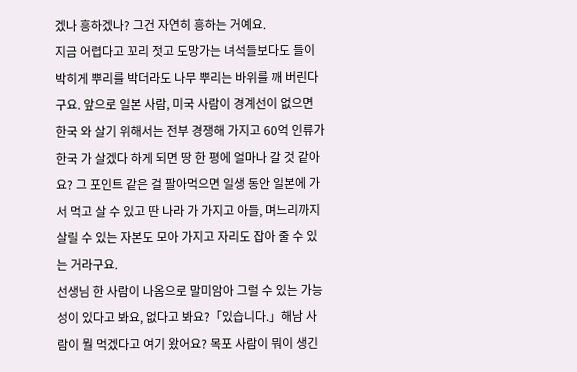겠나 흥하겠나? 그건 자연히 흥하는 거예요.
지금 어렵다고 꼬리 젓고 도망가는 녀석들보다도 들이박히게 뿌리를 박더라도 나무 뿌리는 바위를 깨 버린다구요. 앞으로 일본 사람, 미국 사람이 경계선이 없으면 한국 와 살기 위해서는 전부 경쟁해 가지고 60억 인류가 한국 가 살겠다 하게 되면 땅 한 평에 얼마나 갈 것 같아요? 그 포인트 같은 걸 팔아먹으면 일생 동안 일본에 가서 먹고 살 수 있고 딴 나라 가 가지고 아들, 며느리까지 살릴 수 있는 자본도 모아 가지고 자리도 잡아 줄 수 있는 거라구요.
선생님 한 사람이 나옴으로 말미암아 그럴 수 있는 가능성이 있다고 봐요, 없다고 봐요?「있습니다.」해남 사람이 뭘 먹겠다고 여기 왔어요? 목포 사람이 뭐이 생긴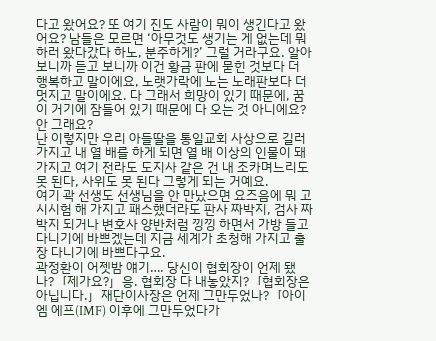다고 왔어요? 또 여기 진도 사람이 뭐이 생긴다고 왔어요? 남들은 모르면 ‘아무것도 생기는 게 없는데 뭐 하러 왔다갔다 하노, 분주하게?’ 그럴 거라구요. 알아보니까 듣고 보니까 이건 황금 판에 묻힌 것보다 더 행복하고 말이에요, 노랫가락에 노는 노래판보다 더 멋지고 말이에요. 다 그래서 희망이 있기 때문에, 꿈이 거기에 잠들어 있기 때문에 다 오는 것 아니에요? 안 그래요?
난 이렇지만 우리 아들딸을 통일교회 사상으로 길러 가지고 내 열 배를 하게 되면 열 배 이상의 인물이 돼 가지고 여기 전라도 도지사 같은 건 내 조카며느리도 못 된다, 사위도 못 된다 그렇게 되는 거예요.
여기 곽 선생도 선생님을 안 만났으면 요즈음에 뭐 고시시험 해 가지고 패스했더라도 판사 짜박지, 검사 짜박지 되거나 변호사 양반처럼 낑낑 하면서 가방 들고 다니기에 바쁘겠는데 지금 세계가 초청해 가지고 출장 다니기에 바쁘다구요.
곽정환이 어젯밤 얘기…. 당신이 협회장이 언제 됐나?「제가요?」응. 협회장 다 내놓았지?「협회장은 아닙니다.」재단이사장은 언제 그만두었나?「아이 엠 에프(IMF) 이후에 그만두었다가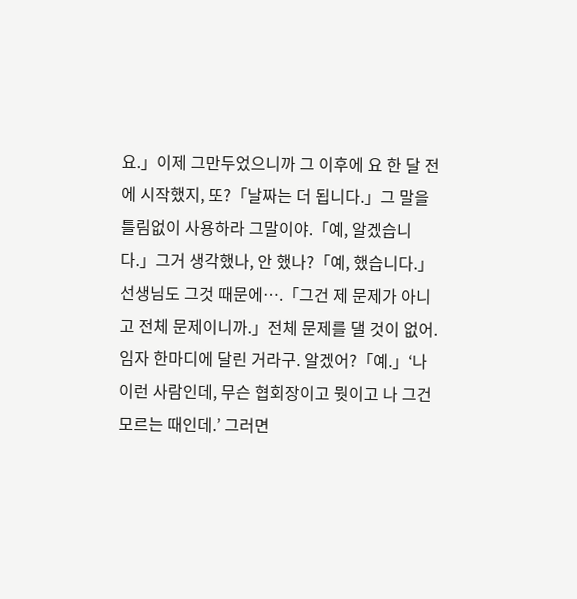요.」이제 그만두었으니까 그 이후에 요 한 달 전에 시작했지, 또?「날짜는 더 됩니다.」그 말을 틀림없이 사용하라 그말이야.「예, 알겠습니다.」그거 생각했나, 안 했나?「예, 했습니다.」선생님도 그것 때문에….「그건 제 문제가 아니고 전체 문제이니까.」전체 문제를 댈 것이 없어. 임자 한마디에 달린 거라구. 알겠어?「예.」‘나 이런 사람인데, 무슨 협회장이고 뭣이고 나 그건 모르는 때인데.’ 그러면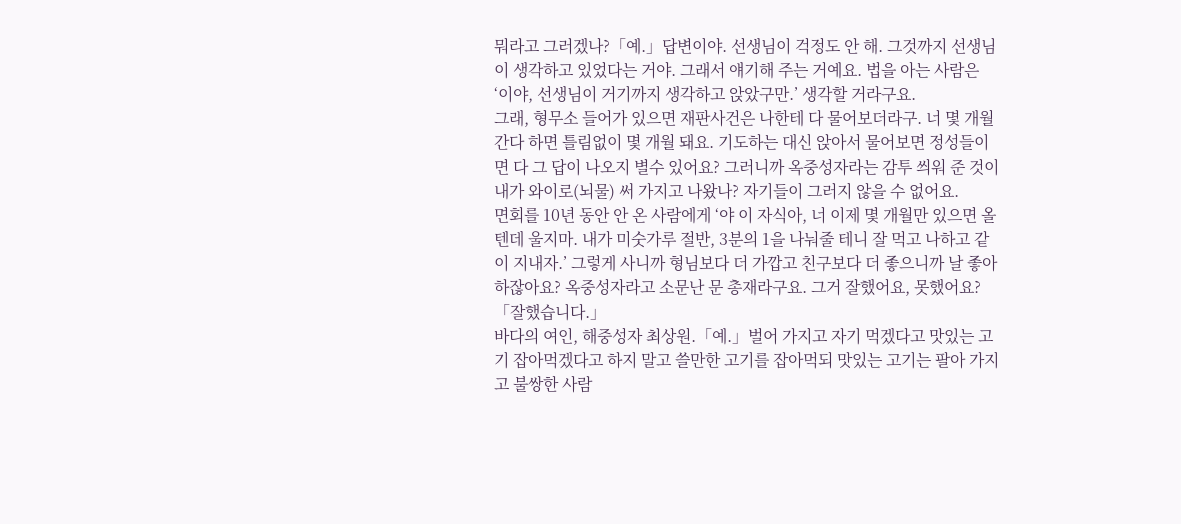뭐라고 그러겠나?「예.」답변이야. 선생님이 걱정도 안 해. 그것까지 선생님이 생각하고 있었다는 거야. 그래서 얘기해 주는 거예요. 법을 아는 사람은 ‘이야, 선생님이 거기까지 생각하고 앉았구만.’ 생각할 거라구요.
그래, 형무소 들어가 있으면 재판사건은 나한테 다 물어보더라구. 너 몇 개월 간다 하면 틀림없이 몇 개월 돼요. 기도하는 대신 앉아서 물어보면 정성들이면 다 그 답이 나오지 별수 있어요? 그러니까 옥중성자라는 감투 씌워 준 것이 내가 와이로(뇌물) 써 가지고 나왔나? 자기들이 그러지 않을 수 없어요.
면회를 10년 동안 안 온 사람에게 ‘야 이 자식아, 너 이제 몇 개월만 있으면 올 텐데 울지마. 내가 미숫가루 절반, 3분의 1을 나눠줄 테니 잘 먹고 나하고 같이 지내자.’ 그렇게 사니까 형님보다 더 가깝고 친구보다 더 좋으니까 날 좋아하잖아요? 옥중성자라고 소문난 문 총재라구요. 그거 잘했어요, 못했어요?「잘했습니다.」
바다의 여인, 해중성자 최상원.「예.」벌어 가지고 자기 먹겠다고 맛있는 고기 잡아먹겠다고 하지 말고 쓸만한 고기를 잡아먹되 맛있는 고기는 팔아 가지고 불쌍한 사람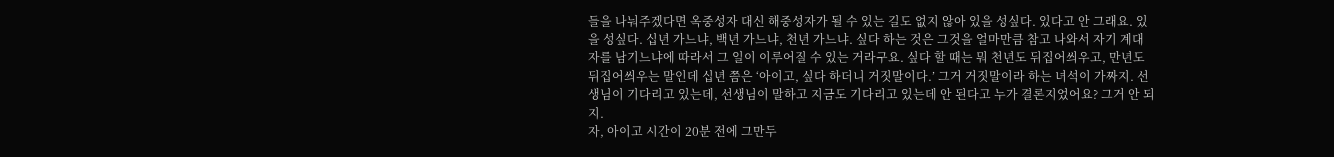들을 나눠주겠다면 옥중성자 대신 해중성자가 될 수 있는 길도 없지 않아 있을 성싶다. 있다고 안 그래요. 있을 성싶다. 십년 가느냐, 백년 가느냐, 천년 가느냐. 싶다 하는 것은 그것을 얼마만큼 참고 나와서 자기 계대자를 남기느냐에 따라서 그 일이 이루어질 수 있는 거라구요. 싶다 할 때는 뭐 천년도 뒤집어씌우고, 만년도 뒤집어씌우는 말인데 십년 쯤은 ‘아이고, 싶다 하더니 거짓말이다.’ 그거 거짓말이라 하는 녀석이 가짜지. 선생님이 기다리고 있는데, 선생님이 말하고 지금도 기다리고 있는데 안 된다고 누가 결론지었어요? 그거 안 되지.
자, 아이고 시간이 20분 전에 그만두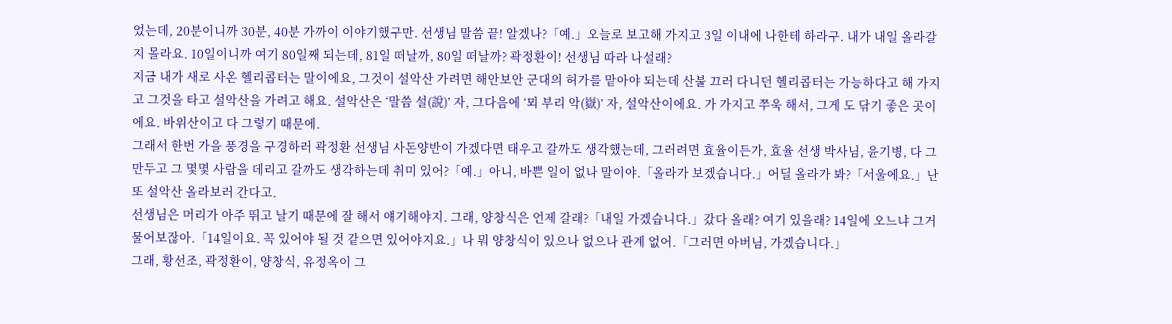었는데, 20분이니까 30분, 40분 가까이 이야기했구만. 선생님 말씀 끝! 알겠나?「예.」오늘로 보고해 가지고 3일 이내에 나한테 하라구. 내가 내일 올라갈지 몰라요. 10일이니까 여기 80일째 되는데, 81일 떠날까, 80일 떠날까? 곽정환이! 선생님 따라 나설래?
지금 내가 새로 사온 헬리콥터는 말이에요, 그것이 설악산 가려면 해안보안 군대의 허가를 맡아야 되는데 산불 끄러 다니던 헬리콥터는 가능하다고 해 가지고 그것을 타고 설악산을 가려고 해요. 설악산은 ‘말씀 설(說)’ 자, 그다음에 ‘뫼 부리 악(嶽)’ 자, 설악산이에요. 가 가지고 쭈욱 해서, 그게 도 닦기 좋은 곳이에요. 바위산이고 다 그렇기 때문에.
그래서 한번 가을 풍경을 구경하러 곽정환 선생님 사돈양반이 가겠다면 태우고 갈까도 생각했는데, 그러려면 효율이든가, 효율 선생 박사님, 윤기병, 다 그만두고 그 몇몇 사람을 데리고 갈까도 생각하는데 취미 있어?「예.」아니, 바쁜 일이 없나 말이야.「올라가 보겠습니다.」어딜 올라가 봐?「서울에요.」난 또 설악산 올라보러 간다고.
선생님은 머리가 아주 뛰고 날기 때문에 잘 해서 얘기해야지. 그래, 양창식은 언제 갈래?「내일 가겠습니다.」갔다 올래? 여기 있을래? 14일에 오느냐 그거 물어보잖아.「14일이요. 꼭 있어야 될 것 같으면 있어야지요.」나 뭐 양창식이 있으나 없으나 관계 없어.「그러면 아버님, 가겠습니다.」
그래, 황선조, 곽정환이, 양창식, 유정옥이 그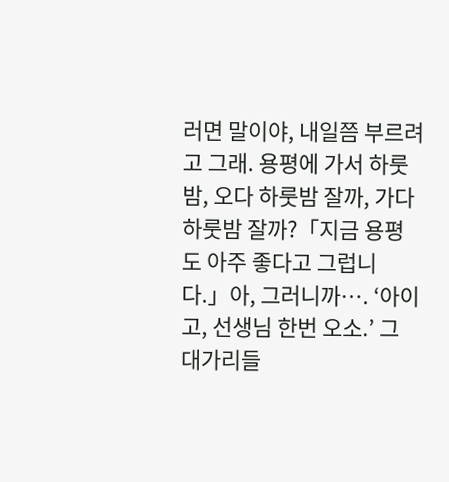러면 말이야, 내일쯤 부르려고 그래. 용평에 가서 하룻밤, 오다 하룻밤 잘까, 가다 하룻밤 잘까?「지금 용평도 아주 좋다고 그럽니다.」아, 그러니까…. ‘아이고, 선생님 한번 오소.’ 그 대가리들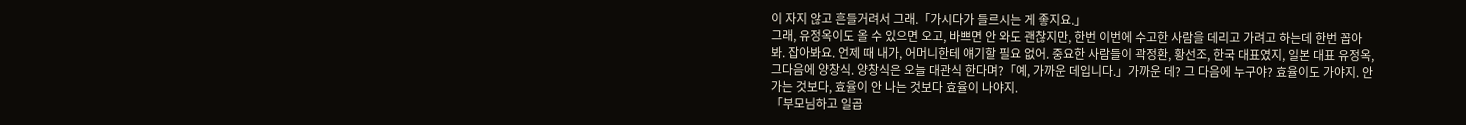이 자지 않고 흔들거려서 그래.「가시다가 들르시는 게 좋지요.」
그래, 유정옥이도 올 수 있으면 오고, 바쁘면 안 와도 괜찮지만, 한번 이번에 수고한 사람을 데리고 가려고 하는데 한번 꼽아봐. 잡아봐요. 언제 때 내가, 어머니한테 얘기할 필요 없어. 중요한 사람들이 곽정환, 황선조, 한국 대표였지, 일본 대표 유정옥, 그다음에 양창식. 양창식은 오늘 대관식 한다며?「예, 가까운 데입니다.」가까운 데? 그 다음에 누구야? 효율이도 가야지. 안 가는 것보다, 효율이 안 나는 것보다 효율이 나야지.
「부모님하고 일곱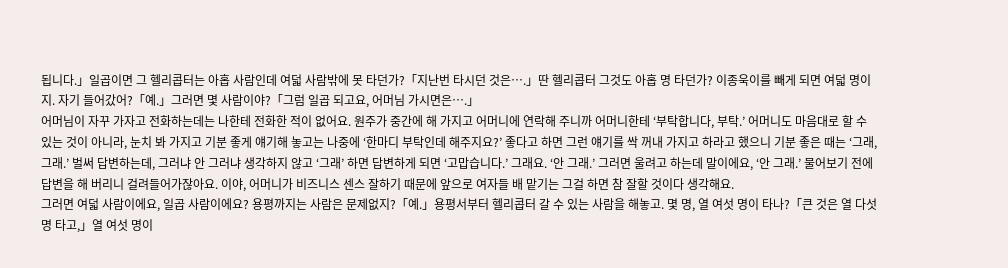됩니다.」일곱이면 그 헬리콥터는 아홉 사람인데 여덟 사람밖에 못 타던가?「지난번 타시던 것은….」딴 헬리콥터 그것도 아홉 명 타던가? 이종욱이를 빼게 되면 여덟 명이지. 자기 들어갔어?「예.」그러면 몇 사람이야?「그럼 일곱 되고요, 어머님 가시면은….」
어머님이 자꾸 가자고 전화하는데는 나한테 전화한 적이 없어요. 원주가 중간에 해 가지고 어머니에 연락해 주니까 어머니한테 ‘부탁합니다, 부탁.’ 어머니도 마음대로 할 수 있는 것이 아니라, 눈치 봐 가지고 기분 좋게 얘기해 놓고는 나중에 ‘한마디 부탁인데 해주지요?’ 좋다고 하면 그런 얘기를 싹 꺼내 가지고 하라고 했으니 기분 좋은 때는 ‘그래, 그래.’ 벌써 답변하는데, 그러냐 안 그러냐 생각하지 않고 ‘그래’ 하면 답변하게 되면 ‘고맙습니다.’ 그래요. ‘안 그래.’ 그러면 울려고 하는데 말이에요, ‘안 그래.’ 물어보기 전에 답변을 해 버리니 걸려들어가잖아요. 이야, 어머니가 비즈니스 센스 잘하기 때문에 앞으로 여자들 배 맡기는 그걸 하면 참 잘할 것이다 생각해요.
그러면 여덟 사람이에요, 일곱 사람이에요? 용평까지는 사람은 문제없지?「예.」용평서부터 헬리콥터 갈 수 있는 사람을 해놓고. 몇 명, 열 여섯 명이 타나?「큰 것은 열 다섯 명 타고,」열 여섯 명이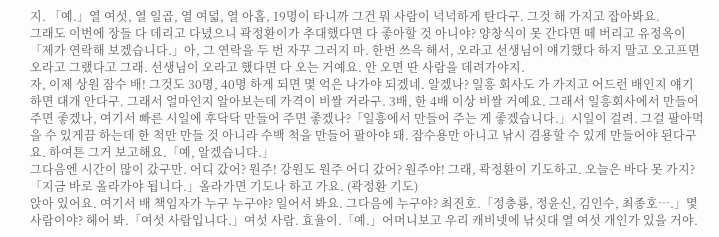지. 「예.」열 여섯, 열 일곱, 열 여덟, 열 아홉, 19명이 타니까 그건 뭐 사람이 넉넉하게 탄다구. 그것 해 가지고 잡아봐요.
그래도 이번에 장들 다 데리고 다녔으니 곽정환이가 추대했다면 다 좋아할 것 아니야? 양창식이 못 간다면 떼 버리고 유정옥이「제가 연락해 보겠습니다.」아, 그 연락을 두 번 자꾸 그러지 마. 한번 쓰윽 해서, 오라고 선생님이 얘기했다 하지 말고 오고프면 오라고 그랬다고 그래. 선생님이 오라고 했다면 다 오는 거예요. 안 오면 딴 사람을 데려가야지.
자, 이제 상원 잠수 배! 그것도 30명, 40명 하게 되면 몇 억은 나가야 되겠네. 알겠나? 일흥 회사도 가 가지고 어드런 배인지 얘기하면 대개 안다구. 그래서 얼마인지 알아보는데 가격이 비쌀 거라구. 3배, 한 4배 이상 비쌀 거예요. 그래서 일흥회사에서 만들어 주면 좋겠나, 여기서 빠른 시일에 후닥닥 만들어 주면 좋겠나?「일흥에서 만들어 주는 게 좋겠습니다.」시일이 걸려. 그걸 팔아먹을 수 있게끔 하는데 한 척만 만들 것 아니라 수백 척을 만들어 팔아야 돼. 잠수용만 아니고 낚시 겸용할 수 있게 만들어야 된다구요. 하여튼 그거 보고해요.「예, 알겠습니다.」
그다음엔 시간이 많이 갔구만. 어디 갔어? 원주! 강원도 원주 어디 갔어? 원주야! 그래, 곽정환이 기도하고. 오늘은 바다 못 가지?「지금 바로 올라가야 됩니다.」올라가면 기도나 하고 가요. (곽정환 기도)
앉아 있어요. 여기서 배 책임자가 누구 누구야? 일어서 봐요. 그다음에 누구야? 최진호.「정충룡, 정윤신, 김인수, 최종호….」몇 사람이야? 헤어 봐.「여섯 사람입니다.」여섯 사람. 효율이.「예.」어머니보고 우리 캐비넷에 낚싯대 열 여섯 개인가 있을 거야.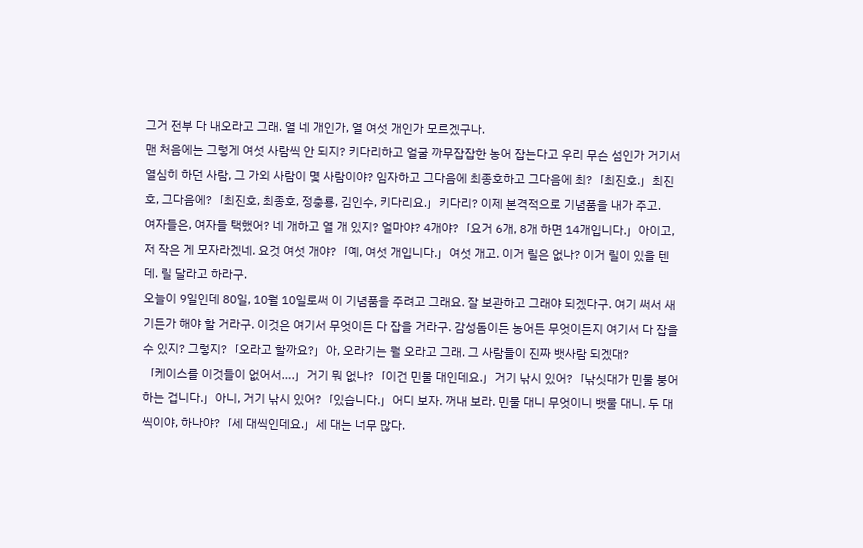그거 전부 다 내오라고 그래. 열 네 개인가, 열 여섯 개인가 모르겠구나.
맨 처음에는 그렇게 여섯 사람씩 안 되지? 키다리하고 얼굴 까무잡잡한 농어 잡는다고 우리 무슨 섬인가 거기서 열심히 하던 사람, 그 가외 사람이 몇 사람이야? 임자하고 그다음에 최종호하고 그다음에 최?「최진호.」최진호, 그다음에?「최진호, 최종호, 정충룡, 김인수, 키다리요.」키다리? 이제 본격적으로 기념품을 내가 주고.
여자들은, 여자들 택했어? 네 개하고 열 개 있지? 얼마야? 4개야?「요거 6개, 8개 하면 14개입니다.」아이고, 저 작은 게 모자라겠네. 요것 여섯 개야?「예, 여섯 개입니다.」여섯 개고. 이거 릴은 없나? 이거 릴이 있을 텐데. 릴 달라고 하라구.
오늘이 9일인데 80일, 10월 10일로써 이 기념품을 주려고 그래요. 잘 보관하고 그래야 되겠다구. 여기 써서 새기든가 해야 할 거라구. 이것은 여기서 무엇이든 다 잡을 거라구. 감성돔이든 농어든 무엇이든지 여기서 다 잡을 수 있지? 그렇지?「오라고 할까요?」아, 오라기는 뭘 오라고 그래. 그 사람들이 진짜 뱃사람 되겠대?
「케이스를 이것들이 없어서….」거기 뭐 없나?「이건 민물 대인데요.」거기 낚시 있어?「낚싯대가 민물 붕어 하는 겁니다.」아니, 거기 낚시 있어?「있습니다.」어디 보자. 꺼내 보라. 민물 대니 무엇이니 뱃물 대니. 두 대씩이야, 하나야?「세 대씩인데요.」세 대는 너무 많다.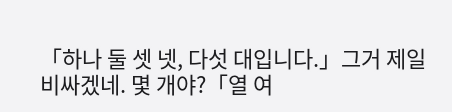「하나 둘 셋 넷, 다섯 대입니다.」그거 제일 비싸겠네. 몇 개야?「열 여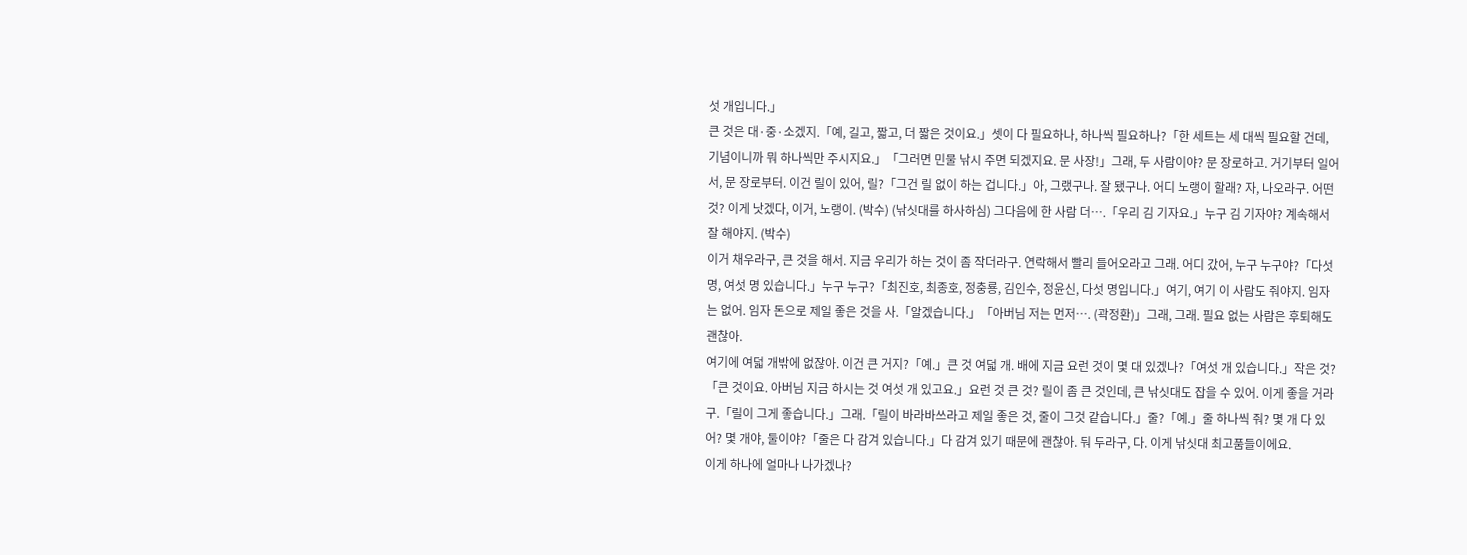섯 개입니다.」
큰 것은 대·중·소겠지.「예, 길고, 짧고, 더 짧은 것이요.」셋이 다 필요하나, 하나씩 필요하나?「한 세트는 세 대씩 필요할 건데, 기념이니까 뭐 하나씩만 주시지요.」「그러면 민물 낚시 주면 되겠지요. 문 사장!」그래, 두 사람이야? 문 장로하고. 거기부터 일어서, 문 장로부터. 이건 릴이 있어, 릴?「그건 릴 없이 하는 겁니다.」아, 그랬구나. 잘 됐구나. 어디 노랭이 할래? 자, 나오라구. 어떤 것? 이게 낫겠다, 이거, 노랭이. (박수) (낚싯대를 하사하심) 그다음에 한 사람 더….「우리 김 기자요.」누구 김 기자야? 계속해서 잘 해야지. (박수)
이거 채우라구, 큰 것을 해서. 지금 우리가 하는 것이 좀 작더라구. 연락해서 빨리 들어오라고 그래. 어디 갔어, 누구 누구야?「다섯 명, 여섯 명 있습니다.」누구 누구?「최진호, 최종호, 정충룡, 김인수, 정윤신, 다섯 명입니다.」여기, 여기 이 사람도 줘야지. 임자는 없어. 임자 돈으로 제일 좋은 것을 사.「알겠습니다.」「아버님 저는 먼저…. (곽정환)」그래, 그래. 필요 없는 사람은 후퇴해도 괜찮아.
여기에 여덟 개밖에 없잖아. 이건 큰 거지?「예.」큰 것 여덟 개. 배에 지금 요런 것이 몇 대 있겠나?「여섯 개 있습니다.」작은 것?「큰 것이요. 아버님 지금 하시는 것 여섯 개 있고요.」요런 것 큰 것? 릴이 좀 큰 것인데, 큰 낚싯대도 잡을 수 있어. 이게 좋을 거라구.「릴이 그게 좋습니다.」그래.「릴이 바라바쓰라고 제일 좋은 것, 줄이 그것 같습니다.」줄?「예.」줄 하나씩 줘? 몇 개 다 있어? 몇 개야, 둘이야?「줄은 다 감겨 있습니다.」다 감겨 있기 때문에 괜찮아. 둬 두라구, 다. 이게 낚싯대 최고품들이에요.
이게 하나에 얼마나 나가겠나?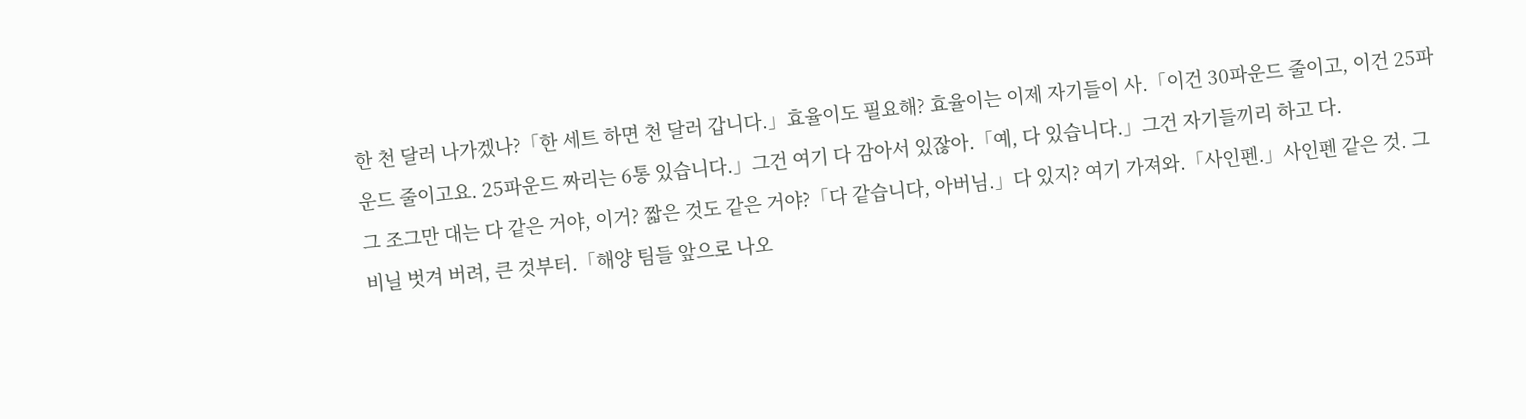한 천 달러 나가겠나?「한 세트 하면 천 달러 갑니다.」효율이도 필요해? 효율이는 이제 자기들이 사.「이건 30파운드 줄이고, 이건 25파운드 줄이고요. 25파운드 짜리는 6통 있습니다.」그건 여기 다 감아서 있잖아.「예, 다 있습니다.」그건 자기들끼리 하고 다.
그 조그만 대는 다 같은 거야, 이거? 짧은 것도 같은 거야?「다 같습니다, 아버님.」다 있지? 여기 가져와.「사인펜.」사인펜 같은 것. 그 비닐 벗겨 버려, 큰 것부터.「해양 팀들 앞으로 나오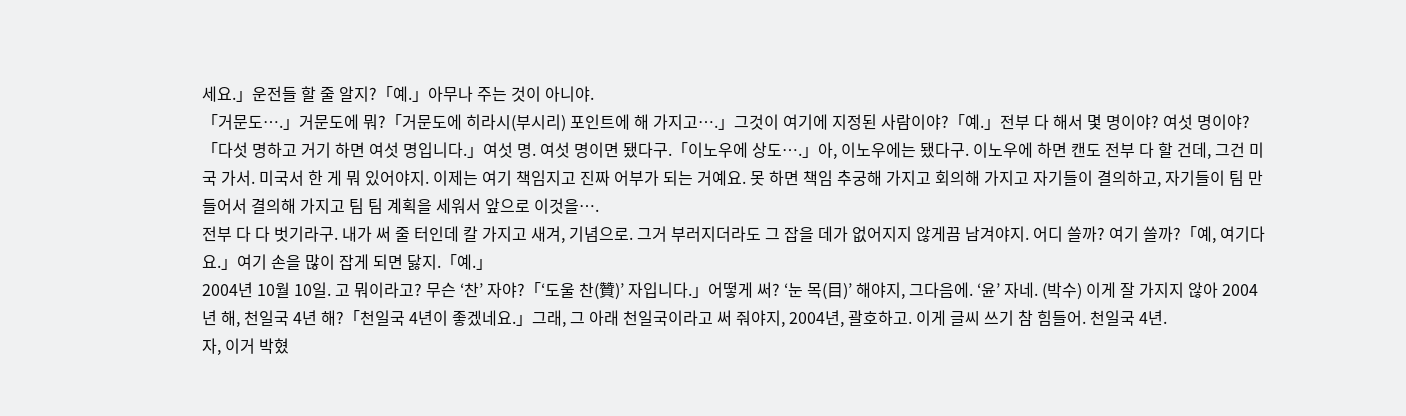세요.」운전들 할 줄 알지?「예.」아무나 주는 것이 아니야.
「거문도….」거문도에 뭐?「거문도에 히라시(부시리) 포인트에 해 가지고….」그것이 여기에 지정된 사람이야?「예.」전부 다 해서 몇 명이야? 여섯 명이야?「다섯 명하고 거기 하면 여섯 명입니다.」여섯 명. 여섯 명이면 됐다구.「이노우에 상도….」아, 이노우에는 됐다구. 이노우에 하면 캔도 전부 다 할 건데, 그건 미국 가서. 미국서 한 게 뭐 있어야지. 이제는 여기 책임지고 진짜 어부가 되는 거예요. 못 하면 책임 추궁해 가지고 회의해 가지고 자기들이 결의하고, 자기들이 팀 만들어서 결의해 가지고 팀 팀 계획을 세워서 앞으로 이것을….
전부 다 다 벗기라구. 내가 써 줄 터인데 칼 가지고 새겨, 기념으로. 그거 부러지더라도 그 잡을 데가 없어지지 않게끔 남겨야지. 어디 쓸까? 여기 쓸까?「예, 여기다요.」여기 손을 많이 잡게 되면 닳지.「예.」
2004년 10월 10일. 고 뭐이라고? 무슨 ‘찬’ 자야?「‘도울 찬(贊)’ 자입니다.」어떻게 써? ‘눈 목(目)’ 해야지, 그다음에. ‘윤’ 자네. (박수) 이게 잘 가지지 않아 2004년 해, 천일국 4년 해?「천일국 4년이 좋겠네요.」그래, 그 아래 천일국이라고 써 줘야지, 2004년, 괄호하고. 이게 글씨 쓰기 참 힘들어. 천일국 4년.
자, 이거 박혔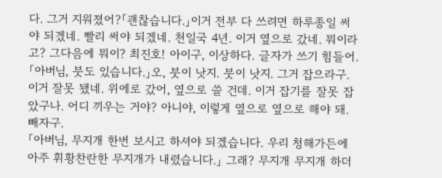다. 그거 지워졌어?「괜찮습니다.」이거 전부 다 쓰려면 하루종일 써야 되겠네. 빨리 써야 되겠네. 천일국 4년. 이거 옆으로 갔네. 뭐이라고? 그다음에 뭐이? 최진호! 아이구, 이상하다. 글자가 쓰기 힘들어.「아버님, 붓도 있습니다.」오, 붓이 낫지. 붓이 낫지. 그거 잡으라구. 이거 잘못 됐네. 위에로 갔어, 옆으로 쓸 건데. 이거 잡기를 잘못 잡았구나. 어디 끼우는 거야? 아니야, 이렇게 옆으로 옆으로 해야 돼. 빼자구.
「아버님, 무지개 한번 보시고 하셔야 되겠습니다. 우리 청해가든에 아주 휘황찬란한 무지개가 내렸습니다.」 그래? 무지개 무지개 하더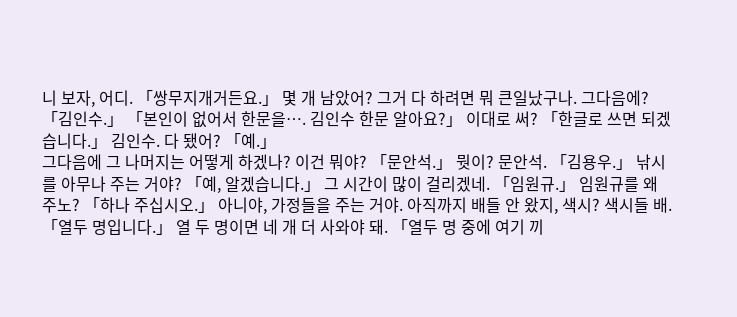니 보자, 어디. 「쌍무지개거든요.」 몇 개 남았어? 그거 다 하려면 뭐 큰일났구나. 그다음에? 「김인수.」 「본인이 없어서 한문을…. 김인수 한문 알아요?」 이대로 써? 「한글로 쓰면 되겠습니다.」 김인수. 다 됐어? 「예.」
그다음에 그 나머지는 어떻게 하겠나? 이건 뭐야? 「문안석.」 뭣이? 문안석. 「김용우.」 낚시를 아무나 주는 거야? 「예, 알겠습니다.」 그 시간이 많이 걸리겠네. 「임원규.」 임원규를 왜 주노? 「하나 주십시오.」 아니야, 가정들을 주는 거야. 아직까지 배들 안 왔지, 색시? 색시들 배. 「열두 명입니다.」 열 두 명이면 네 개 더 사와야 돼. 「열두 명 중에 여기 끼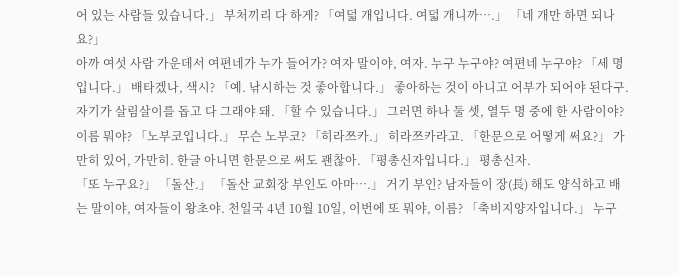어 있는 사람들 있습니다.」 부처끼리 다 하게? 「여덟 개입니다. 여덟 개니까….」 「네 개만 하면 되나요?」
아까 여섯 사람 가운데서 여편네가 누가 들어가? 여자 말이야, 여자. 누구 누구야? 여편네 누구야? 「세 명입니다.」 배타겠나, 색시? 「예. 낚시하는 것 좋아합니다.」 좋아하는 것이 아니고 어부가 되어야 된다구. 자기가 살림살이를 돕고 다 그래야 돼. 「할 수 있습니다.」 그러면 하나 둘 셋, 열두 명 중에 한 사람이야? 이름 뭐야? 「노부코입니다.」 무슨 노부코? 「히라쯔카.」 히라쯔카라고. 「한문으로 어떻게 써요?」 가만히 있어, 가만히. 한글 아니면 한문으로 써도 괜찮아. 「평총신자입니다.」 평총신자.
「또 누구요?」 「돌산.」 「돌산 교회장 부인도 아마….」 거기 부인? 남자들이 장(長) 해도 양식하고 배는 말이야, 여자들이 왕초야. 천일국 4년 10월 10일, 이번에 또 뭐야, 이름? 「축비지양자입니다.」 누구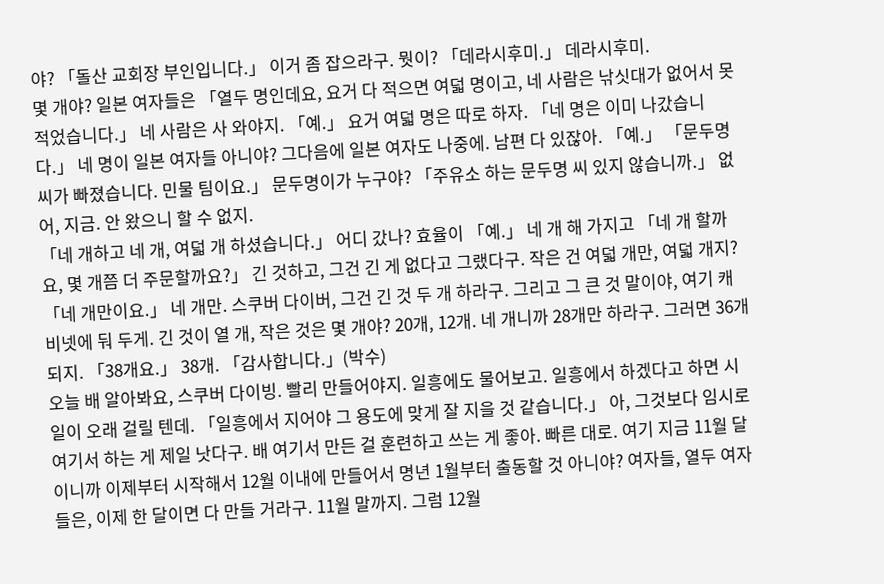야? 「돌산 교회장 부인입니다.」 이거 좀 잡으라구. 뭣이? 「데라시후미.」 데라시후미.
몇 개야? 일본 여자들은 「열두 명인데요, 요거 다 적으면 여덟 명이고, 네 사람은 낚싯대가 없어서 못 적었습니다.」 네 사람은 사 와야지. 「예.」 요거 여덟 명은 따로 하자. 「네 명은 이미 나갔습니다.」 네 명이 일본 여자들 아니야? 그다음에 일본 여자도 나중에. 남편 다 있잖아. 「예.」 「문두명 씨가 빠졌습니다. 민물 팀이요.」 문두명이가 누구야? 「주유소 하는 문두명 씨 있지 않습니까.」 없어, 지금. 안 왔으니 할 수 없지.
「네 개하고 네 개, 여덟 개 하셨습니다.」 어디 갔나? 효율이 「예.」 네 개 해 가지고 「네 개 할까요, 몇 개쯤 더 주문할까요?」 긴 것하고, 그건 긴 게 없다고 그랬다구. 작은 건 여덟 개만, 여덟 개지? 「네 개만이요.」 네 개만. 스쿠버 다이버, 그건 긴 것 두 개 하라구. 그리고 그 큰 것 말이야, 여기 캐비넷에 둬 두게. 긴 것이 열 개, 작은 것은 몇 개야? 20개, 12개. 네 개니까 28개만 하라구. 그러면 36개 되지. 「38개요.」 38개. 「감사합니다.」(박수)
오늘 배 알아봐요, 스쿠버 다이빙. 빨리 만들어야지. 일흥에도 물어보고. 일흥에서 하겠다고 하면 시일이 오래 걸릴 텐데. 「일흥에서 지어야 그 용도에 맞게 잘 지을 것 같습니다.」 아, 그것보다 임시로 여기서 하는 게 제일 낫다구. 배 여기서 만든 걸 훈련하고 쓰는 게 좋아. 빠른 대로. 여기 지금 11월 달이니까 이제부터 시작해서 12월 이내에 만들어서 명년 1월부터 출동할 것 아니야? 여자들, 열두 여자들은, 이제 한 달이면 다 만들 거라구. 11월 말까지. 그럼 12월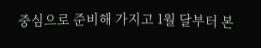중심으로 준비해 가지고 1월 달부터 본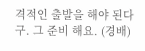격적인 출발을 해야 된다구. 그 준비 해요. (경배)